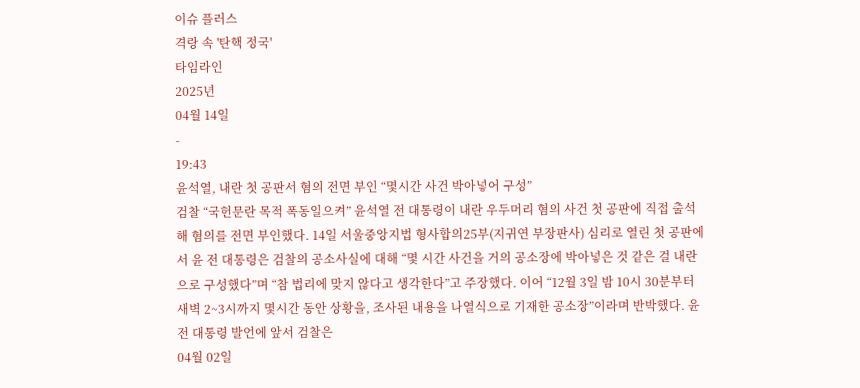이슈 플러스
격랑 속 '탄핵 정국'
타임라인
2025년
04월 14일
-
19:43
윤석열, 내란 첫 공판서 혐의 전면 부인 “몇시간 사건 박아넣어 구성”
검찰 “국헌문란 목적 폭동일으켜” 윤석열 전 대통령이 내란 우두머리 혐의 사건 첫 공판에 직접 출석해 혐의를 전면 부인했다. 14일 서울중앙지법 형사합의25부(지귀연 부장판사) 심리로 열린 첫 공판에서 윤 전 대통령은 검찰의 공소사실에 대해 “몇 시간 사건을 거의 공소장에 박아넣은 것 같은 걸 내란으로 구성했다”며 “참 법리에 맞지 않다고 생각한다”고 주장했다. 이어 “12월 3일 밤 10시 30분부터 새벽 2~3시까지 몇시간 동안 상황을, 조사된 내용을 나열식으로 기재한 공소장”이라며 반박했다. 윤 전 대통령 발언에 앞서 검찰은
04월 02일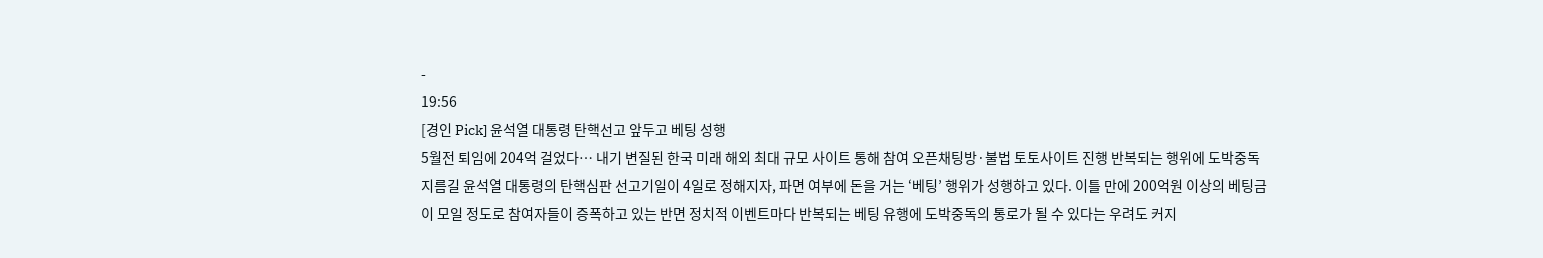-
19:56
[경인 Pick] 윤석열 대통령 탄핵선고 앞두고 베팅 성행
5월전 퇴임에 204억 걸었다… 내기 변질된 한국 미래 해외 최대 규모 사이트 통해 참여 오픈채팅방·불법 토토사이트 진행 반복되는 행위에 도박중독 지름길 윤석열 대통령의 탄핵심판 선고기일이 4일로 정해지자, 파면 여부에 돈을 거는 ‘베팅’ 행위가 성행하고 있다. 이틀 만에 200억원 이상의 베팅금이 모일 정도로 참여자들이 증폭하고 있는 반면 정치적 이벤트마다 반복되는 베팅 유행에 도박중독의 통로가 될 수 있다는 우려도 커지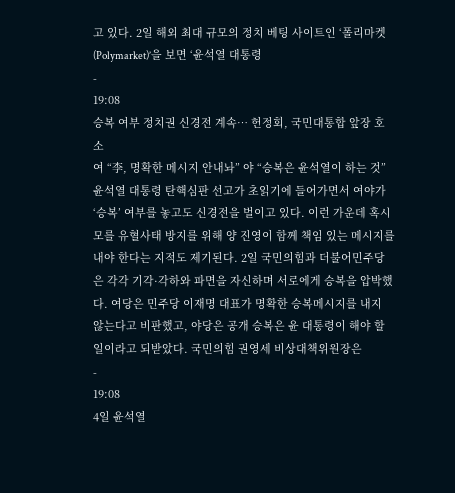고 있다. 2일 해외 최대 규모의 정치 베팅 사이트인 ‘폴리마켓(Polymarket)’을 보면 ‘윤석열 대통령
-
19:08
승복 여부 정치권 신경전 계속… 헌정회, 국민대통합 앞장 호소
여 “李, 명확한 메시지 안내놔” 야 “승복은 윤석열이 하는 것” 윤석열 대통령 탄핵심판 선고가 초읽기에 들어가면서 여야가 ‘승복’ 여부를 놓고도 신경전을 벌이고 있다. 이런 가운데 혹시 모를 유혈사태 방지를 위해 양 진영이 함께 책임 있는 메시지를 내야 한다는 지적도 제기된다. 2일 국민의힘과 더불어민주당은 각각 기각·각하와 파면을 자신하며 서로에게 승복을 압박했다. 여당은 민주당 이재명 대표가 명확한 승복메시지를 내지 않는다고 비판했고, 야당은 공개 승복은 윤 대통령이 해야 할 일이라고 되받았다. 국민의힘 권영세 비상대책위원장은
-
19:08
4일 윤석열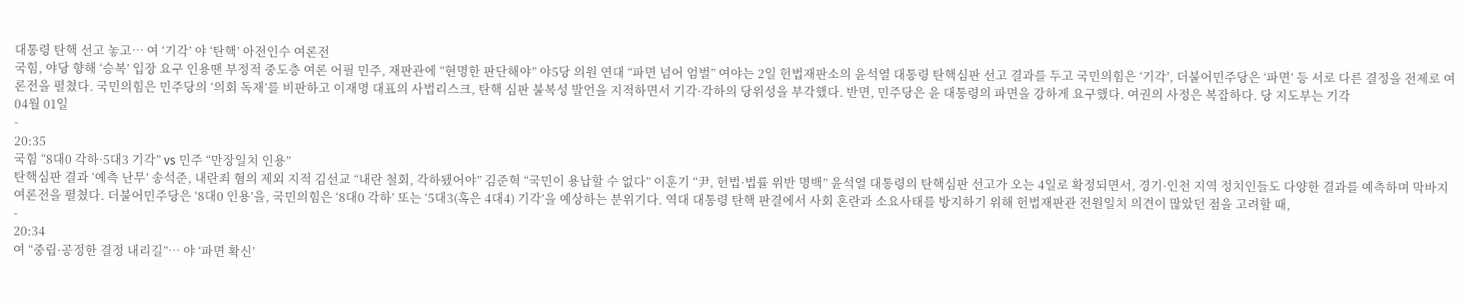대통령 탄핵 선고 놓고… 여 ‘기각’ 야 ‘탄핵’ 아전인수 여론전
국힘, 야당 향해 ‘승복’ 입장 요구 인용땐 부정적 중도층 여론 어필 민주, 재판관에 “현명한 판단해야” 야5당 의원 연대 “파면 넘어 엄벌” 여야는 2일 헌법재판소의 윤석열 대통령 탄핵심판 선고 결과를 두고 국민의힘은 ‘기각’, 더불어민주당은 ‘파면’ 등 서로 다른 결정을 전제로 여론전을 펼쳤다. 국민의힘은 민주당의 ‘의회 독재’를 비판하고 이재명 대표의 사법리스크, 탄핵 심판 불복성 발언을 지적하면서 기각·각하의 당위성을 부각했다. 반면, 민주당은 윤 대통령의 파면을 강하게 요구했다. 여권의 사정은 복잡하다. 당 지도부는 기각
04월 01일
-
20:35
국힘 “8대0 각하·5대3 기각” vs 민주 “만장일치 인용”
탄핵심판 결과 ‘예측 난무’ 송석준, 내란죄 혐의 제외 지적 김선교 “내란 철회, 각하됐어야” 김준혁 “국민이 용납할 수 없다” 이훈기 “尹, 헌법·법률 위반 명백” 윤석열 대통령의 탄핵심판 선고가 오는 4일로 확정되면서, 경기·인천 지역 정치인들도 다양한 결과를 예측하며 막바지 여론전을 펼쳤다. 더불어민주당은 ‘8대0 인용’을, 국민의힘은 ‘8대0 각하’ 또는 ‘5대3(혹은 4대4) 기각’을 예상하는 분위기다. 역대 대통령 탄핵 판결에서 사회 혼란과 소요사태를 방지하기 위해 헌법재판관 전원일치 의견이 많았던 점을 고려할 때,
-
20:34
여 “중립·공정한 결정 내리길”… 야 ‘파면 확신’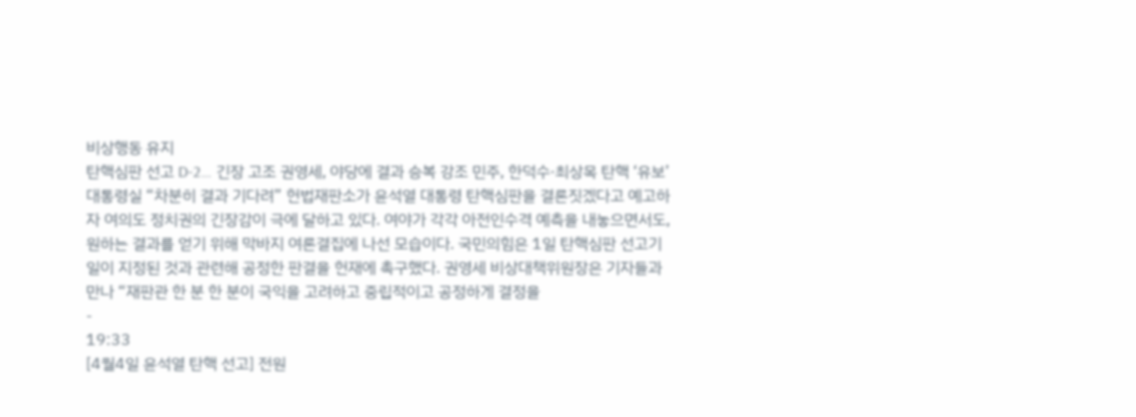비상행동 유지
탄핵심판 선고 D-2… 긴장 고조 권영세, 야당에 결과 승복 강조 민주, 한덕수·최상목 탄핵 ‘유보’ 대통령실 “차분히 결과 기다려” 헌법재판소가 윤석열 대통령 탄핵심판을 결론짓겠다고 예고하자 여의도 정치권의 긴장감이 극에 달하고 있다. 여야가 각각 아전인수격 예측을 내놓으면서도, 원하는 결과를 얻기 위해 막바지 여론결집에 나선 모습이다. 국민의힘은 1일 탄핵심판 선고기일이 지정된 것과 관련해 공정한 판결을 헌재에 촉구했다. 권영세 비상대책위원장은 기자들과 만나 “재판관 한 분 한 분이 국익을 고려하고 중립적이고 공정하게 결정을
-
19:33
[4월4일 윤석열 탄핵 선고] 전원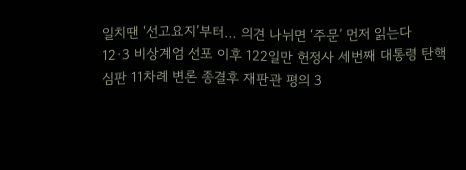일치땐 ‘선고요지’부터… 의견 나뉘면 ‘주문’ 먼저 읽는다
12·3 비상계엄 선포 이후 122일만 헌정사 세번째 대통령 탄핵 심판 11차례 변론 종결후 재판관 평의 3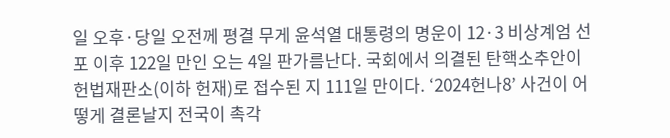일 오후·당일 오전께 평결 무게 윤석열 대통령의 명운이 12·3 비상계엄 선포 이후 122일 만인 오는 4일 판가름난다. 국회에서 의결된 탄핵소추안이 헌법재판소(이하 헌재)로 접수된 지 111일 만이다. ‘2024헌나8’ 사건이 어떻게 결론날지 전국이 촉각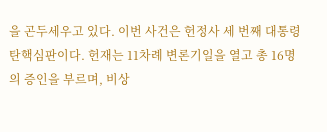을 곤두세우고 있다. 이번 사건은 헌정사 세 번째 대통령 탄핵심판이다. 헌재는 11차례 변론기일을 열고 총 16명의 증인을 부르며, 비상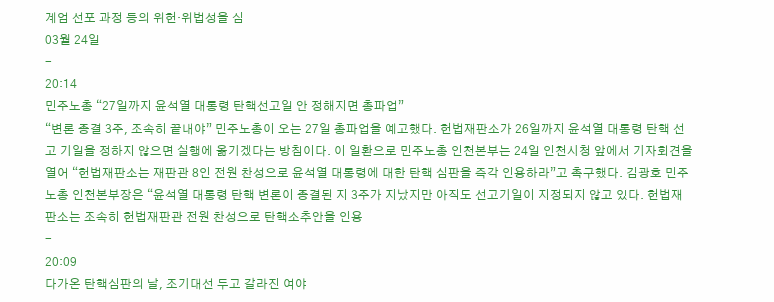계엄 선포 과정 등의 위헌·위법성을 심
03월 24일
-
20:14
민주노총 “27일까지 윤석열 대통령 탄핵선고일 안 정해지면 총파업”
“변론 종결 3주, 조속히 끝내야” 민주노총이 오는 27일 총파업을 예고했다. 헌법재판소가 26일까지 윤석열 대통령 탄핵 선고 기일을 정하지 않으면 실행에 옮기겠다는 방침이다. 이 일환으로 민주노총 인천본부는 24일 인천시청 앞에서 기자회견을 열어 “헌법재판소는 재판관 8인 전원 찬성으로 윤석열 대통령에 대한 탄핵 심판을 즉각 인용하라”고 촉구했다. 김광호 민주노총 인천본부장은 “윤석열 대통령 탄핵 변론이 종결된 지 3주가 지났지만 아직도 선고기일이 지정되지 않고 있다. 헌법재판소는 조속히 헌법재판관 전원 찬성으로 탄핵소추안을 인용
-
20:09
다가온 탄핵심판의 날, 조기대선 두고 갈라진 여야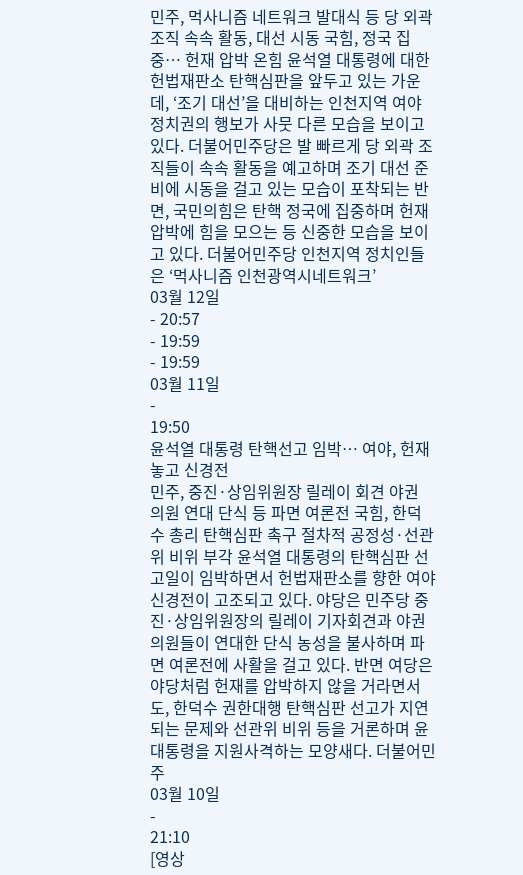민주, 먹사니즘 네트워크 발대식 등 당 외곽 조직 속속 활동, 대선 시동 국힘, 정국 집중… 헌재 압박 온힘 윤석열 대통령에 대한 헌법재판소 탄핵심판을 앞두고 있는 가운데, ‘조기 대선’을 대비하는 인천지역 여야 정치권의 행보가 사뭇 다른 모습을 보이고 있다. 더불어민주당은 발 빠르게 당 외곽 조직들이 속속 활동을 예고하며 조기 대선 준비에 시동을 걸고 있는 모습이 포착되는 반면, 국민의힘은 탄핵 정국에 집중하며 헌재 압박에 힘을 모으는 등 신중한 모습을 보이고 있다. 더불어민주당 인천지역 정치인들은 ‘먹사니즘 인천광역시네트워크’
03월 12일
- 20:57
- 19:59
- 19:59
03월 11일
-
19:50
윤석열 대통령 탄핵선고 임박… 여야, 헌재 놓고 신경전
민주, 중진·상임위원장 릴레이 회견 야권 의원 연대 단식 등 파면 여론전 국힘, 한덕수 총리 탄핵심판 촉구 절차적 공정성·선관위 비위 부각 윤석열 대통령의 탄핵심판 선고일이 임박하면서 헌법재판소를 향한 여야 신경전이 고조되고 있다. 야당은 민주당 중진·상임위원장의 릴레이 기자회견과 야권 의원들이 연대한 단식 농성을 불사하며 파면 여론전에 사활을 걸고 있다. 반면 여당은 야당처럼 헌재를 압박하지 않을 거라면서도, 한덕수 권한대행 탄핵심판 선고가 지연되는 문제와 선관위 비위 등을 거론하며 윤 대통령을 지원사격하는 모양새다. 더불어민주
03월 10일
-
21:10
[영상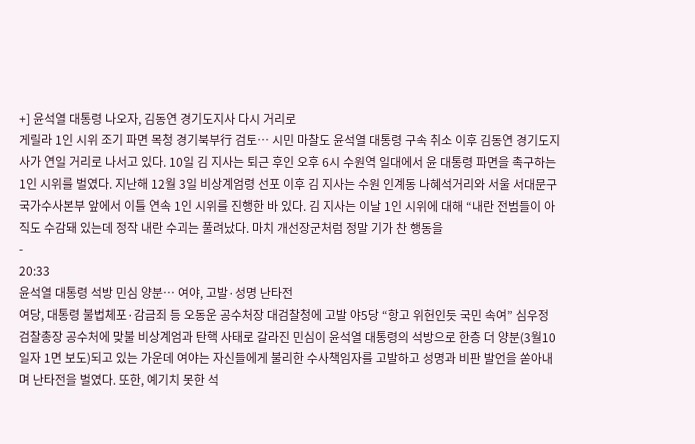+] 윤석열 대통령 나오자, 김동연 경기도지사 다시 거리로
게릴라 1인 시위 조기 파면 목청 경기북부行 검토… 시민 마찰도 윤석열 대통령 구속 취소 이후 김동연 경기도지사가 연일 거리로 나서고 있다. 10일 김 지사는 퇴근 후인 오후 6시 수원역 일대에서 윤 대통령 파면을 촉구하는 1인 시위를 벌였다. 지난해 12월 3일 비상계엄령 선포 이후 김 지사는 수원 인계동 나혜석거리와 서울 서대문구 국가수사본부 앞에서 이틀 연속 1인 시위를 진행한 바 있다. 김 지사는 이날 1인 시위에 대해 “내란 전범들이 아직도 수감돼 있는데 정작 내란 수괴는 풀려났다. 마치 개선장군처럼 정말 기가 찬 행동을
-
20:33
윤석열 대통령 석방 민심 양분… 여야, 고발·성명 난타전
여당, 대통령 불법체포·감금죄 등 오동운 공수처장 대검찰청에 고발 야5당 “항고 위헌인듯 국민 속여” 심우정 검찰총장 공수처에 맞불 비상계엄과 탄핵 사태로 갈라진 민심이 윤석열 대통령의 석방으로 한층 더 양분(3월10일자 1면 보도)되고 있는 가운데 여야는 자신들에게 불리한 수사책임자를 고발하고 성명과 비판 발언을 쏟아내며 난타전을 벌였다. 또한, 예기치 못한 석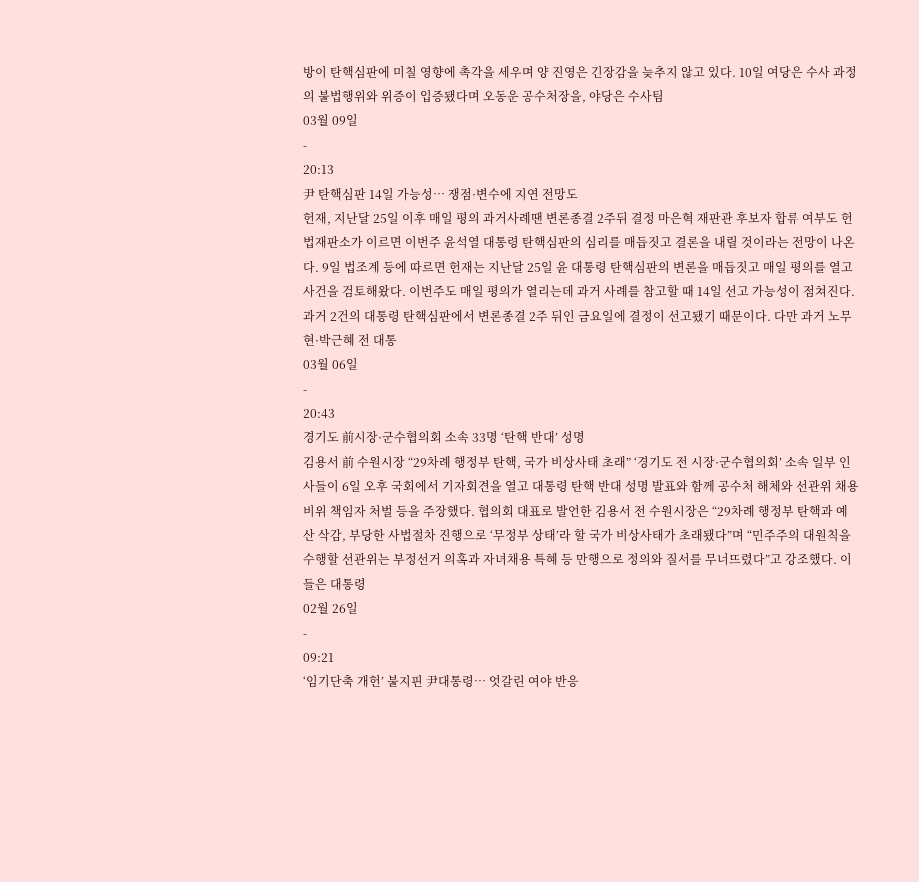방이 탄핵심판에 미칠 영향에 촉각을 세우며 양 진영은 긴장감을 늦추지 않고 있다. 10일 여당은 수사 과정의 불법행위와 위증이 입증됐다며 오동운 공수처장을, 야당은 수사팀
03월 09일
-
20:13
尹 탄핵심판 14일 가능성… 쟁점·변수에 지연 전망도
헌재, 지난달 25일 이후 매일 평의 과거사례땐 변론종결 2주뒤 결정 마은혁 재판관 후보자 합류 여부도 헌법재판소가 이르면 이번주 윤석열 대통령 탄핵심판의 심리를 매듭짓고 결론을 내릴 것이라는 전망이 나온다. 9일 법조계 등에 따르면 헌재는 지난달 25일 윤 대통령 탄핵심판의 변론을 매듭짓고 매일 평의를 열고 사건을 검토해왔다. 이번주도 매일 평의가 열리는데 과거 사례를 참고할 때 14일 선고 가능성이 점쳐진다. 과거 2건의 대통령 탄핵심판에서 변론종결 2주 뒤인 금요일에 결정이 선고됐기 때문이다. 다만 과거 노무현·박근혜 전 대통
03월 06일
-
20:43
경기도 前시장·군수협의회 소속 33명 ‘탄핵 반대’ 성명
김용서 前 수원시장 “29차례 행정부 탄핵, 국가 비상사태 초래” ‘경기도 전 시장·군수협의회’ 소속 일부 인사들이 6일 오후 국회에서 기자회견을 열고 대통령 탄핵 반대 성명 발표와 함께 공수처 해체와 선관위 채용 비위 책임자 처벌 등을 주장했다. 협의회 대표로 발언한 김용서 전 수원시장은 “29차례 행정부 탄핵과 예산 삭감, 부당한 사법절차 진행으로 ‘무정부 상태’라 할 국가 비상사태가 초래됐다”며 “민주주의 대원칙을 수행할 선관위는 부정선거 의혹과 자녀채용 특혜 등 만행으로 정의와 질서를 무너뜨렸다”고 강조했다. 이들은 대통령
02월 26일
-
09:21
‘임기단축 개헌’ 불지핀 尹대통령… 엇갈린 여야 반응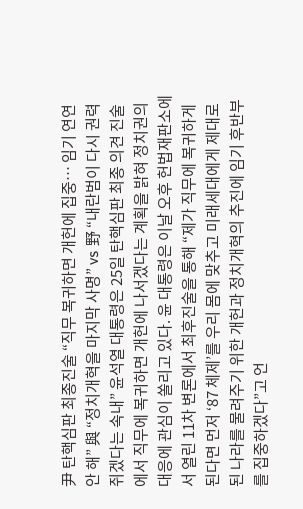尹 탄핵심판 최종진술 “직무 복귀하면 개헌에 집중… 임기 연연 안 해” 與 “정치개혁을 마지막 사명” vs 野 “내란범이 다시 권력 쥐겠다는 속내” 윤석열 대통령은 25일 탄핵심판 최종 의견 진술에서 직무에 복귀하면 개헌에 나서겠다는 계획을 밝혀 정치권의 대응에 관심이 쏠리고 있다. 윤 대통령은 이날 오후 헌법재판소에서 열린 11차 변론에서 최후진술을 통해 “제가 직무에 복귀하게 된다면 먼저 ‘87 체제’를 우리 몸에 맞추고 미래세대에게 제대로 된 나라를 물려주기 위한 개헌과 정치개혁의 추진에 임기 후반부를 집중하겠다”고 언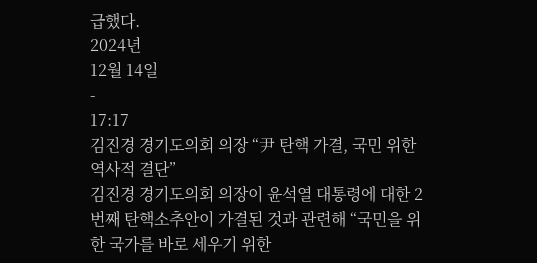급했다.
2024년
12월 14일
-
17:17
김진경 경기도의회 의장 “尹 탄핵 가결, 국민 위한 역사적 결단”
김진경 경기도의회 의장이 윤석열 대통령에 대한 2번째 탄핵소추안이 가결된 것과 관련해 “국민을 위한 국가를 바로 세우기 위한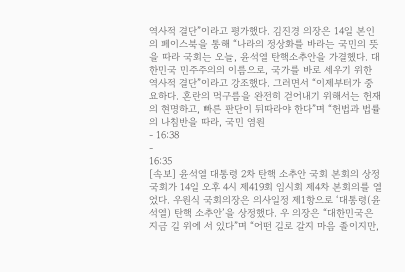역사적 결단”이라고 평가했다. 김진경 의장은 14일 본인의 페이스북을 통해 “나라의 정상화를 바라는 국민의 뜻을 따라 국회는 오늘, 윤석열 탄핵소추안을 가결헸다. 대한민국 민주주의의 이름으로, 국가를 바로 세우기 위한 역사적 결단”이라고 강조했다. 그러면서 “이제부터가 중요하다. 혼란의 먹구름을 완전히 걷어내기 위해서는 헌재의 현명하고, 빠른 판단이 뒤따라야 한다”며 “헌법과 법률의 나침반을 따라, 국민 염원
- 16:38
-
16:35
[속보] 윤석열 대통령 2차 탄핵 소추안 국회 본회의 상정
국회가 14일 오후 4시 제419회 임시회 제4차 본회의를 열었다. 우원식 국회의장은 의사일정 제1항으로 ‘대통령(윤석열) 탄핵 소추안’을 상정했다. 우 의장은 “대한민국은 지금 길 위에 서 있다”며 “어떤 길로 갈지 마음 졸이지만,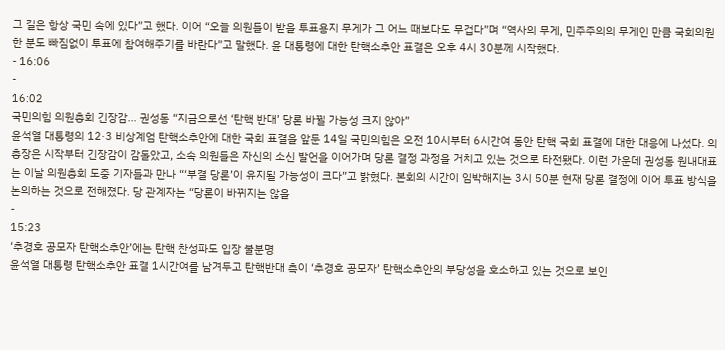그 길은 항상 국민 속에 있다”고 했다. 이어 “오늘 의원들이 받을 투표용지 무게가 그 어느 때보다도 무겁다”며 “역사의 무게, 민주주의의 무게인 만큼 국회의원 한 분도 빠짐없이 투표에 참여해주기를 바란다”고 말했다. 윤 대통령에 대한 탄핵소추안 표결은 오후 4시 30분께 시작했다.
- 16:06
-
16:02
국민의힘 의원총회 긴장감… 권성동 “지금으로선 ‘탄핵 반대’ 당론 바뀔 가능성 크지 않아”
윤석열 대통령의 12·3 비상계엄 탄핵소추안에 대한 국회 표결을 앞둔 14일 국민의힘은 오전 10시부터 6시간여 동안 탄핵 국회 표결에 대한 대응에 나섰다. 의총장은 시작부터 긴장감이 감돌았고, 소속 의원들은 자신의 소신 발언을 이어가며 당론 결정 과정을 거치고 있는 것으로 타전됐다. 이런 가운데 권성동 원내대표는 이날 의원총회 도중 기자들과 만나 “‘부결 당론’이 유지될 가능성이 크다”고 밝혔다. 본회의 시간이 임박해지는 3시 50분 현재 당론 결정에 이어 투표 방식을 논의하는 것으로 전해졌다. 당 관계자는 “당론이 바뀌지는 않을
-
15:23
‘추경호 공모자 탄핵소추안’에는 탄핵 찬성파도 입장 불분명
윤석열 대통령 탄핵소추안 표결 1시간여를 남겨두고 탄핵반대 측이 ‘추경호 공모자’ 탄핵소추안의 부당성을 호소하고 있는 것으로 보인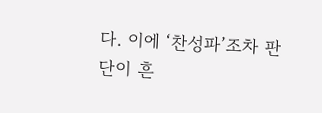다. 이에 ‘찬성파’조차 판단이 흔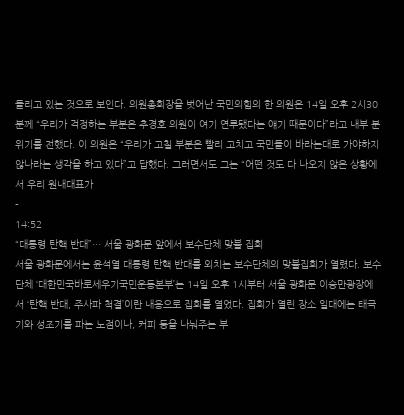들리고 있는 것으로 보인다. 의원총회장을 벗어난 국민의힘의 한 의원은 14일 오후 2시30분께 “우리가 걱정하는 부분은 추경호 의원이 여기 연루됐다는 얘기 때문이다”라고 내부 분위기를 전했다. 이 의원은 “우리가 고칠 부분은 빨리 고치고 국민들이 바라는대로 가야하지 않나라는 생각을 하고 있다”고 답했다. 그러면서도 그는 “어떤 것도 다 나오지 않은 상황에서 우리 원내대표가
-
14:52
“대통령 탄핵 반대”… 서울 광화문 앞에서 보수단체 맞불 집회
서울 광화문에서는 윤석열 대통령 탄핵 반대를 외치는 보수단체의 맞불집회가 열렸다. 보수단체 ‘대한민국바로세우기국민운동본부’는 14일 오후 1시부터 서울 광화문 이승만광장에서 ‘탄핵 반대, 주사파 척결’이란 내용으로 집회를 열었다. 집회가 열린 장소 일대에는 태극기와 성조기를 파는 노점이나, 커피 등을 나눠주는 부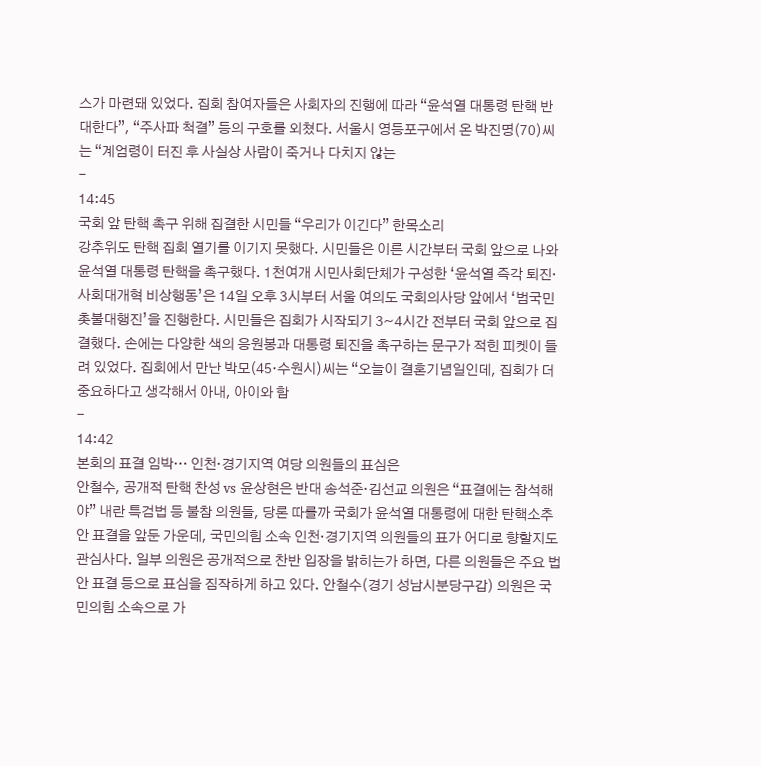스가 마련돼 있었다. 집회 참여자들은 사회자의 진행에 따라 “윤석열 대통령 탄핵 반대한다”, “주사파 척결” 등의 구호를 외쳤다. 서울시 영등포구에서 온 박진명(70)씨는 “계엄령이 터진 후 사실상 사람이 죽거나 다치지 않는
-
14:45
국회 앞 탄핵 촉구 위해 집결한 시민들 “우리가 이긴다” 한목소리
강추위도 탄핵 집회 열기를 이기지 못했다. 시민들은 이른 시간부터 국회 앞으로 나와 윤석열 대통령 탄핵을 촉구했다. 1천여개 시민사회단체가 구성한 ‘윤석열 즉각 퇴진·사회대개혁 비상행동’은 14일 오후 3시부터 서울 여의도 국회의사당 앞에서 ‘범국민 촛불대행진’을 진행한다. 시민들은 집회가 시작되기 3~4시간 전부터 국회 앞으로 집결했다. 손에는 다양한 색의 응원봉과 대통령 퇴진을 촉구하는 문구가 적힌 피켓이 들려 있었다. 집회에서 만난 박모(45·수원시)씨는 “오늘이 결혼기념일인데, 집회가 더 중요하다고 생각해서 아내, 아이와 함
-
14:42
본회의 표결 임박… 인천·경기지역 여당 의원들의 표심은
안철수, 공개적 탄핵 찬성 vs 윤상현은 반대 송석준·김선교 의원은 “표결에는 참석해야” 내란 특검법 등 불참 의원들, 당론 따를까 국회가 윤석열 대통령에 대한 탄핵소추안 표결을 앞둔 가운데, 국민의힘 소속 인천·경기지역 의원들의 표가 어디로 향할지도 관심사다. 일부 의원은 공개적으로 찬반 입장을 밝히는가 하면, 다른 의원들은 주요 법안 표결 등으로 표심을 짐작하게 하고 있다. 안철수(경기 성남시분당구갑) 의원은 국민의힘 소속으로 가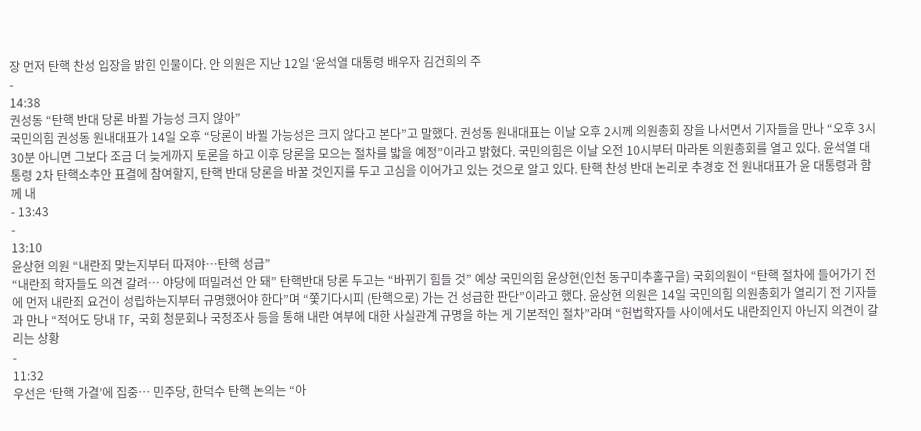장 먼저 탄핵 찬성 입장을 밝힌 인물이다. 안 의원은 지난 12일 ‘윤석열 대통령 배우자 김건희의 주
-
14:38
권성동 “탄핵 반대 당론 바뀔 가능성 크지 않아”
국민의힘 권성동 원내대표가 14일 오후 “당론이 바뀔 가능성은 크지 않다고 본다”고 말했다. 권성동 원내대표는 이날 오후 2시께 의원총회 장을 나서면서 기자들을 만나 “오후 3시30분 아니면 그보다 조금 더 늦게까지 토론을 하고 이후 당론을 모으는 절차를 밟을 예정”이라고 밝혔다. 국민의힘은 이날 오전 10시부터 마라톤 의원총회를 열고 있다. 윤석열 대통령 2차 탄핵소추안 표결에 참여할지, 탄핵 반대 당론을 바꿀 것인지를 두고 고심을 이어가고 있는 것으로 알고 있다. 탄핵 찬성 반대 논리로 추경호 전 원내대표가 윤 대통령과 함께 내
- 13:43
-
13:10
윤상현 의원 “내란죄 맞는지부터 따져야…탄핵 성급”
“내란죄 학자들도 의견 갈려… 야당에 떠밀려선 안 돼” 탄핵반대 당론 두고는 “바뀌기 힘들 것” 예상 국민의힘 윤상현(인천 동구미추홀구을) 국회의원이 “탄핵 절차에 들어가기 전에 먼저 내란죄 요건이 성립하는지부터 규명했어야 한다”며 “쫓기다시피 (탄핵으로) 가는 건 성급한 판단”이라고 했다. 윤상현 의원은 14일 국민의힘 의원총회가 열리기 전 기자들과 만나 “적어도 당내 TF, 국회 청문회나 국정조사 등을 통해 내란 여부에 대한 사실관계 규명을 하는 게 기본적인 절차”라며 “헌법학자들 사이에서도 내란죄인지 아닌지 의견이 갈리는 상황
-
11:32
우선은 ‘탄핵 가결’에 집중… 민주당, 한덕수 탄핵 논의는 “아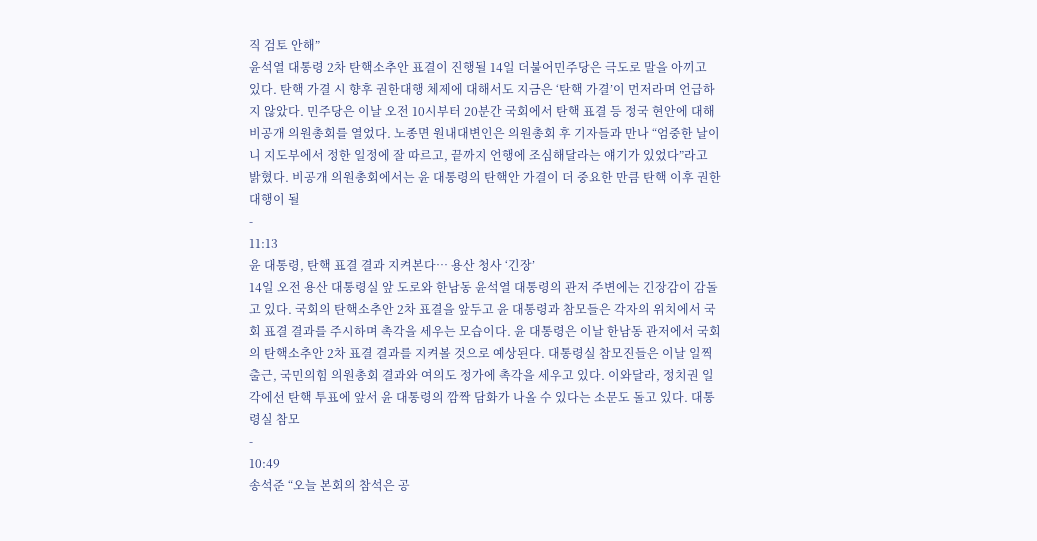직 검토 안해”
윤석열 대통령 2차 탄핵소추안 표결이 진행될 14일 더불어민주당은 극도로 말을 아끼고 있다. 탄핵 가결 시 향후 권한대행 체제에 대해서도 지금은 ‘탄핵 가결’이 먼저라며 언급하지 않았다. 민주당은 이날 오전 10시부터 20분간 국회에서 탄핵 표결 등 정국 현안에 대해 비공개 의원총회를 열었다. 노종면 원내대변인은 의원총회 후 기자들과 만나 “엄중한 날이니 지도부에서 정한 일정에 잘 따르고, 끝까지 언행에 조심해달라는 얘기가 있었다”라고 밝혔다. 비공개 의원총회에서는 윤 대통령의 탄핵안 가결이 더 중요한 만큼 탄핵 이후 권한대행이 될
-
11:13
윤 대통령, 탄핵 표결 결과 지켜본다… 용산 청사 ‘긴장’
14일 오전 용산 대통령실 앞 도로와 한남동 윤석열 대통령의 관저 주변에는 긴장감이 감돌고 있다. 국회의 탄핵소추안 2차 표결을 앞두고 윤 대통령과 참모들은 각자의 위치에서 국회 표결 결과를 주시하며 촉각을 세우는 모습이다. 윤 대통령은 이날 한남동 관저에서 국회의 탄핵소추안 2차 표결 결과를 지켜볼 것으로 예상된다. 대통령실 참모진들은 이날 일찍 출근, 국민의힘 의원총회 결과와 여의도 정가에 촉각을 세우고 있다. 이와달라, 정치권 일각에선 탄핵 투표에 앞서 윤 대통령의 깜짝 담화가 나올 수 있다는 소문도 돌고 있다. 대통령실 참모
-
10:49
송석준 “오늘 본회의 참석은 공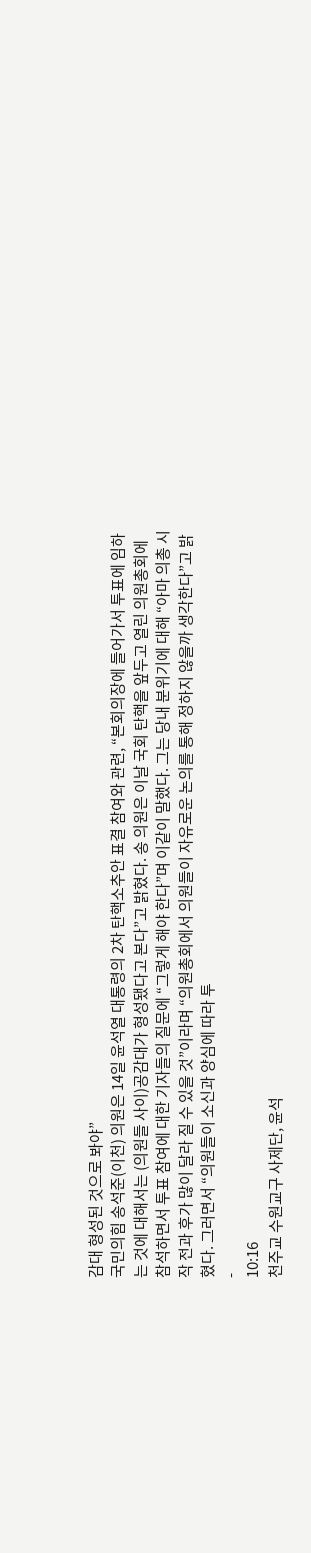감대 형성된 것으로 봐야”
국민의힘 송석준(이천) 의원은 14일 윤석열 대통령의 2차 탄핵소추안 표결 참여와 관련, “본회의장에 들어가서 투표에 임하는 것에 대해서는 (의원들 사이)공감대가 형성됐다고 본다”고 밝혔다. 송 의원은 이날 국회 탄핵을 앞두고 열린 의원총회에 참석하면서 투표 참여에 대한 기자들의 질문에 “그렇게 해야 한다”며 이같이 말했다. 그는 당내 분위기에 대해 “아마 의총 시작 전과 후가 많이 달라 질 수 있을 것”이라며 “의원총회에서 의원들이 자유로운 논의를 통해 정하지 않을까 생각한다”고 밝혔다. 그러면서 “의원들이 소신과 양심에 따라 투
-
10:16
천주교 수원교구 사제단, 윤석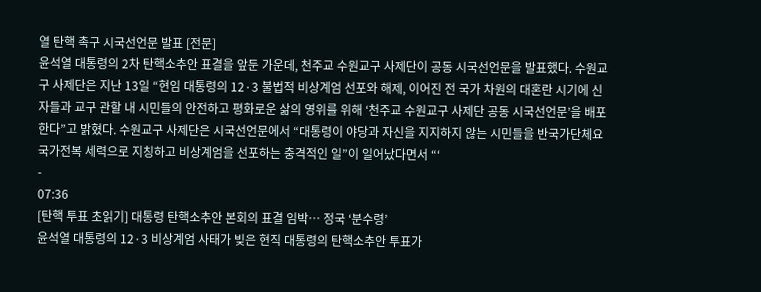열 탄핵 촉구 시국선언문 발표 [전문]
윤석열 대통령의 2차 탄핵소추안 표결을 앞둔 가운데, 천주교 수원교구 사제단이 공동 시국선언문을 발표했다. 수원교구 사제단은 지난 13일 “현임 대통령의 12·3 불법적 비상계엄 선포와 해제, 이어진 전 국가 차원의 대혼란 시기에 신자들과 교구 관할 내 시민들의 안전하고 평화로운 삶의 영위를 위해 ‘천주교 수원교구 사제단 공동 시국선언문’을 배포한다”고 밝혔다. 수원교구 사제단은 시국선언문에서 “대통령이 야당과 자신을 지지하지 않는 시민들을 반국가단체요 국가전복 세력으로 지칭하고 비상계엄을 선포하는 충격적인 일”이 일어났다면서 “‘
-
07:36
[탄핵 투표 초읽기] 대통령 탄핵소추안 본회의 표결 임박… 정국 ‘분수령’
윤석열 대통령의 12·3 비상계엄 사태가 빚은 현직 대통령의 탄핵소추안 투표가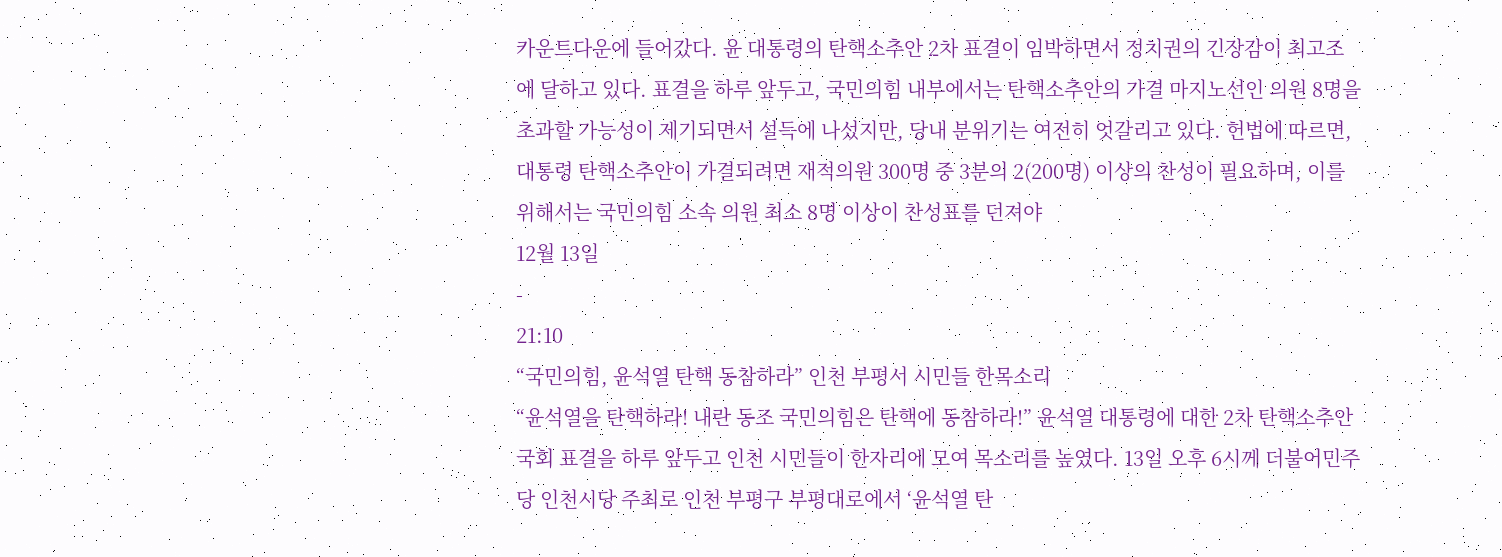카운트다운에 들어갔다. 윤 대통령의 탄핵소추안 2차 표결이 임박하면서 정치권의 긴장감이 최고조에 달하고 있다. 표결을 하루 앞두고, 국민의힘 내부에서는 탄핵소추안의 가결 마지노선인 의원 8명을 초과할 가능성이 제기되면서 설득에 나섰지만, 당내 분위기는 여전히 엇갈리고 있다. 헌법에 따르면, 대통령 탄핵소추안이 가결되려면 재적의원 300명 중 3분의 2(200명) 이상의 찬성이 필요하며, 이를 위해서는 국민의힘 소속 의원 최소 8명 이상이 찬성표를 던져야
12월 13일
-
21:10
“국민의힘, 윤석열 탄핵 동참하라” 인천 부평서 시민들 한목소리
“윤석열을 탄핵하라! 내란 동조 국민의힘은 탄핵에 동참하라!” 윤석열 대통령에 대한 2차 탄핵소추안 국회 표결을 하루 앞두고 인천 시민들이 한자리에 모여 목소리를 높였다. 13일 오후 6시께 더불어민주당 인천시당 주최로 인천 부평구 부평대로에서 ‘윤석열 탄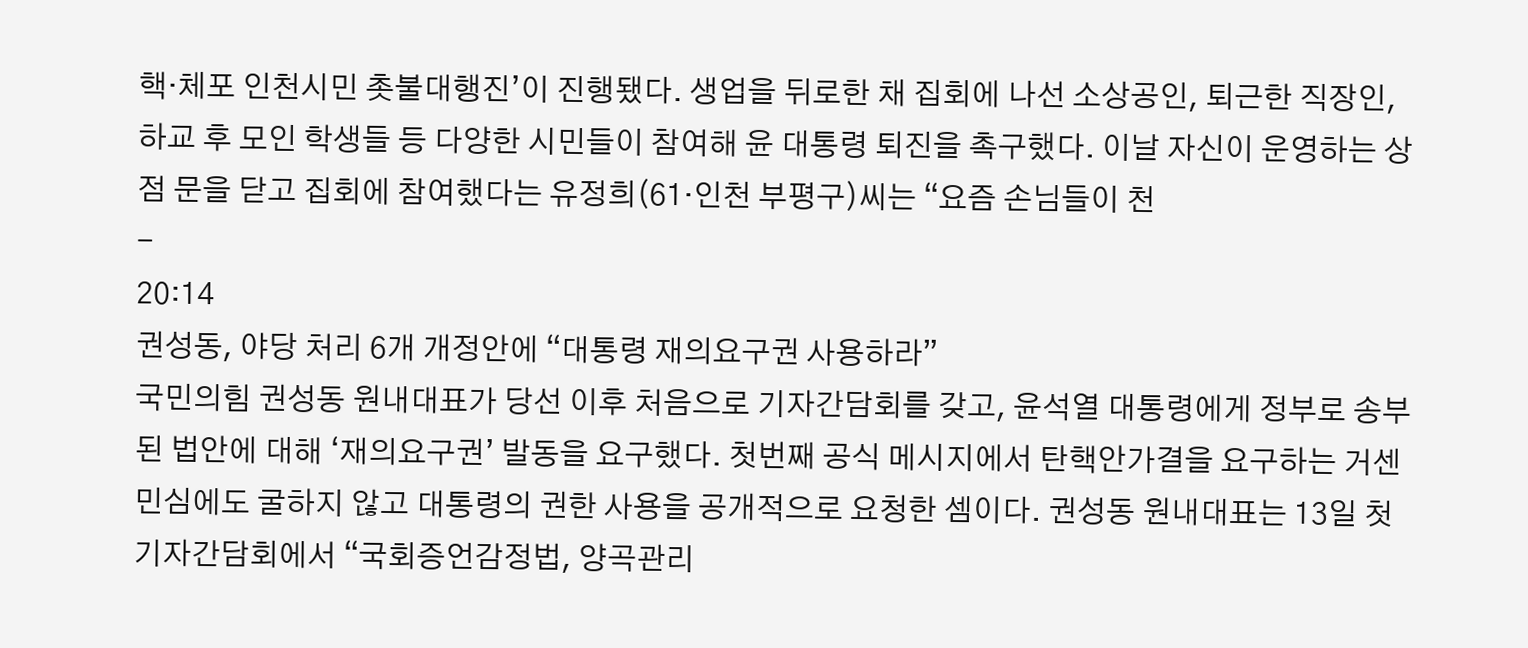핵·체포 인천시민 촛불대행진’이 진행됐다. 생업을 뒤로한 채 집회에 나선 소상공인, 퇴근한 직장인, 하교 후 모인 학생들 등 다양한 시민들이 참여해 윤 대통령 퇴진을 촉구했다. 이날 자신이 운영하는 상점 문을 닫고 집회에 참여했다는 유정희(61·인천 부평구)씨는 “요즘 손님들이 천
-
20:14
권성동, 야당 처리 6개 개정안에 “대통령 재의요구권 사용하라”
국민의힘 권성동 원내대표가 당선 이후 처음으로 기자간담회를 갖고, 윤석열 대통령에게 정부로 송부된 법안에 대해 ‘재의요구권’ 발동을 요구했다. 첫번째 공식 메시지에서 탄핵안가결을 요구하는 거센 민심에도 굴하지 않고 대통령의 권한 사용을 공개적으로 요청한 셈이다. 권성동 원내대표는 13일 첫 기자간담회에서 “국회증언감정법, 양곡관리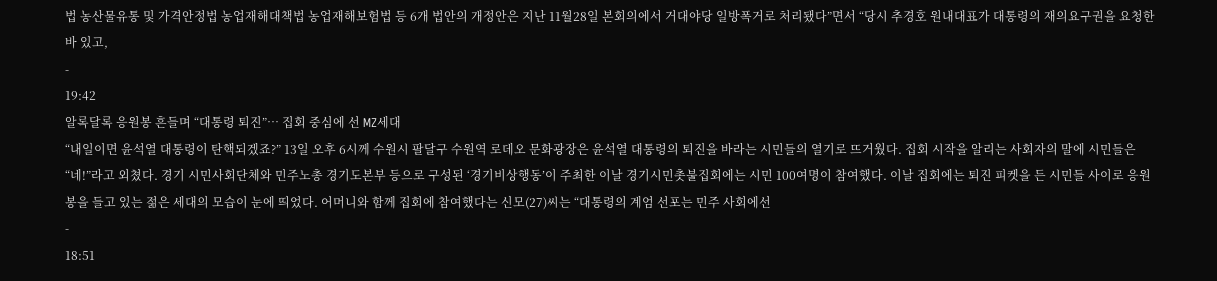법 농산물유통 및 가격안정법 농업재해대책법 농업재해보험법 등 6개 법안의 개정안은 지난 11월28일 본회의에서 거대야당 일방폭거로 처리됐다”면서 “당시 추경호 원내대표가 대통령의 재의요구권을 요청한바 있고,
-
19:42
알록달록 응원봉 흔들며 “대통령 퇴진”… 집회 중심에 선 MZ세대
“내일이면 윤석열 대통령이 탄핵되겠죠?” 13일 오후 6시께 수원시 팔달구 수원역 로데오 문화광장은 윤석열 대통령의 퇴진을 바라는 시민들의 열기로 뜨거웠다. 집회 시작을 알리는 사회자의 말에 시민들은 “네!”라고 외쳤다. 경기 시민사회단체와 민주노총 경기도본부 등으로 구성된 ‘경기비상행동’이 주최한 이날 경기시민촛불집회에는 시민 100여명이 참여했다. 이날 집회에는 퇴진 피켓을 든 시민들 사이로 응원봉을 들고 있는 젊은 세대의 모습이 눈에 띄었다. 어머니와 함께 집회에 참여했다는 신모(27)씨는 “대통령의 계엄 선포는 민주 사회에선
-
18:51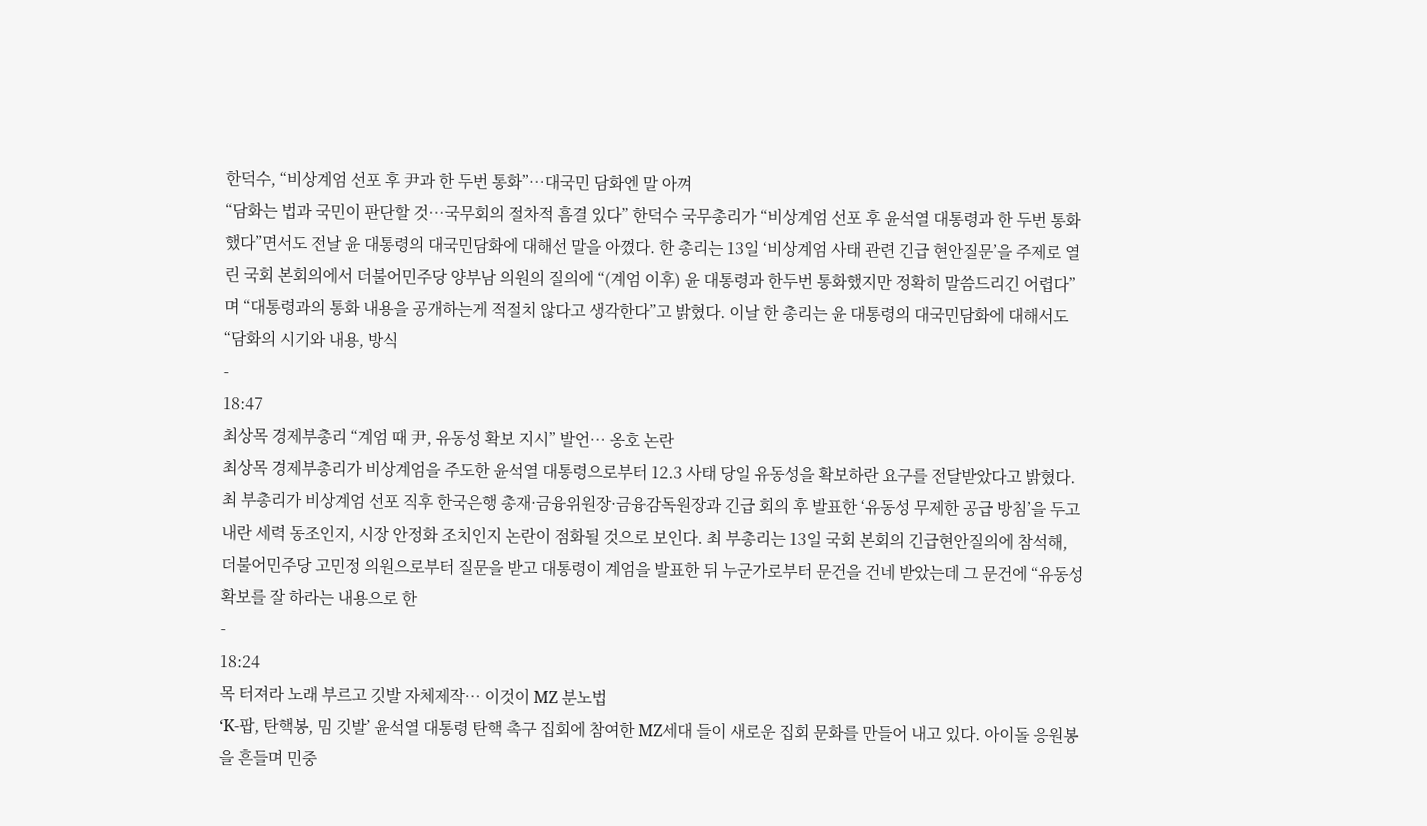한덕수, “비상계엄 선포 후 尹과 한 두번 통화”…대국민 담화엔 말 아껴
“담화는 법과 국민이 판단할 것…국무회의 절차적 흠결 있다” 한덕수 국무총리가 “비상계엄 선포 후 윤석열 대통령과 한 두번 통화했다”면서도 전날 윤 대통령의 대국민담화에 대해선 말을 아꼈다. 한 총리는 13일 ‘비상계엄 사태 관련 긴급 현안질문’을 주제로 열린 국회 본회의에서 더불어민주당 양부남 의원의 질의에 “(계엄 이후) 윤 대통령과 한두번 통화했지만 정확히 말씀드리긴 어렵다”며 “대통령과의 통화 내용을 공개하는게 적절치 않다고 생각한다”고 밝혔다. 이날 한 총리는 윤 대통령의 대국민담화에 대해서도 “담화의 시기와 내용, 방식
-
18:47
최상목 경제부총리 “계엄 때 尹, 유동성 확보 지시” 발언… 옹호 논란
최상목 경제부총리가 비상계엄을 주도한 윤석열 대통령으로부터 12.3 사태 당일 유동성을 확보하란 요구를 전달받았다고 밝혔다. 최 부총리가 비상계엄 선포 직후 한국은행 총재·금융위원장·금융감독원장과 긴급 회의 후 발표한 ‘유동성 무제한 공급 방침’을 두고 내란 세력 동조인지, 시장 안정화 조치인지 논란이 점화될 것으로 보인다. 최 부총리는 13일 국회 본회의 긴급현안질의에 참석해, 더불어민주당 고민정 의원으로부터 질문을 받고 대통령이 계엄을 발표한 뒤 누군가로부터 문건을 건네 받았는데 그 문건에 “유동성 확보를 잘 하라는 내용으로 한
-
18:24
목 터져라 노래 부르고 깃발 자체제작… 이것이 MZ 분노법
‘K-팝, 탄핵봉, 밈 깃발’ 윤석열 대통령 탄핵 촉구 집회에 참여한 MZ세대 들이 새로운 집회 문화를 만들어 내고 있다. 아이돌 응원봉을 흔들며 민중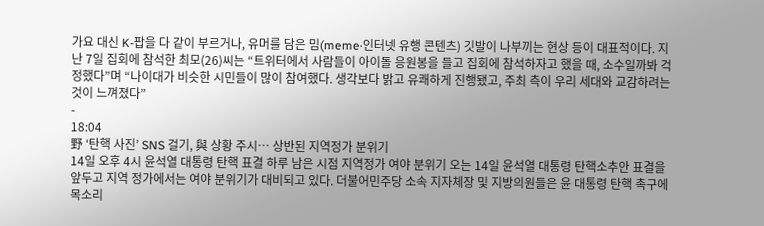가요 대신 K-팝을 다 같이 부르거나, 유머를 담은 밈(meme·인터넷 유행 콘텐츠) 깃발이 나부끼는 현상 등이 대표적이다. 지난 7일 집회에 참석한 최모(26)씨는 “트위터에서 사람들이 아이돌 응원봉을 들고 집회에 참석하자고 했을 때, 소수일까봐 걱정했다”며 “나이대가 비슷한 시민들이 많이 참여했다. 생각보다 밝고 유쾌하게 진행됐고, 주최 측이 우리 세대와 교감하려는 것이 느껴졌다”
-
18:04
野 ‘탄핵 사진’ SNS 걸기, 與 상황 주시… 상반된 지역정가 분위기
14일 오후 4시 윤석열 대통령 탄핵 표결 하루 남은 시점 지역정가 여야 분위기 오는 14일 윤석열 대통령 탄핵소추안 표결을 앞두고 지역 정가에서는 여야 분위기가 대비되고 있다. 더불어민주당 소속 지자체장 및 지방의원들은 윤 대통령 탄핵 촉구에 목소리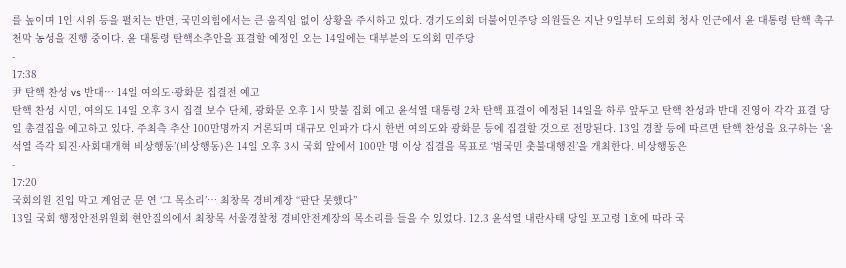를 높이며 1인 시위 등을 펼치는 반면, 국민의힘에서는 큰 움직임 없이 상황을 주시하고 있다. 경기도의회 더불어민주당 의원들은 지난 9일부터 도의회 청사 인근에서 윤 대통령 탄핵 촉구 천막 농성을 진행 중이다. 윤 대통령 탄핵소추안을 표결할 예정인 오는 14일에는 대부분의 도의회 민주당
-
17:38
尹 탄핵 찬성 vs 반대… 14일 여의도·광화문 집결전 예고
탄핵 찬성 시민, 여의도 14일 오후 3시 집결 보수 단체, 광화문 오후 1시 맞불 집회 예고 윤석열 대통령 2차 탄핵 표결이 예정된 14일을 하루 앞두고 탄핵 찬성과 반대 진영이 각각 표결 당일 총결집을 예고하고 있다. 주최측 추산 100만명까지 거론되며 대규모 인파가 다시 한번 여의도와 광화문 등에 집결할 것으로 전망된다. 13일 경찰 등에 따르면 탄핵 찬성을 요구하는 ‘윤석열 즉각 퇴진·사회대개혁 비상행동’(비상행동)은 14일 오후 3시 국회 앞에서 100만 명 이상 집결을 목표로 ‘범국민 촛불대행진’을 개최한다. 비상행동은
-
17:20
국회의원 진입 막고 계엄군 문 연 ‘그 목소리’… 최창목 경비계장 “판단 못했다”
13일 국회 행정안전위원회 현안질의에서 최창목 서울경찰청 경비안전계장의 목소리를 들을 수 있었다. 12.3 윤석열 내란사태 당일 포고령 1호에 따라 국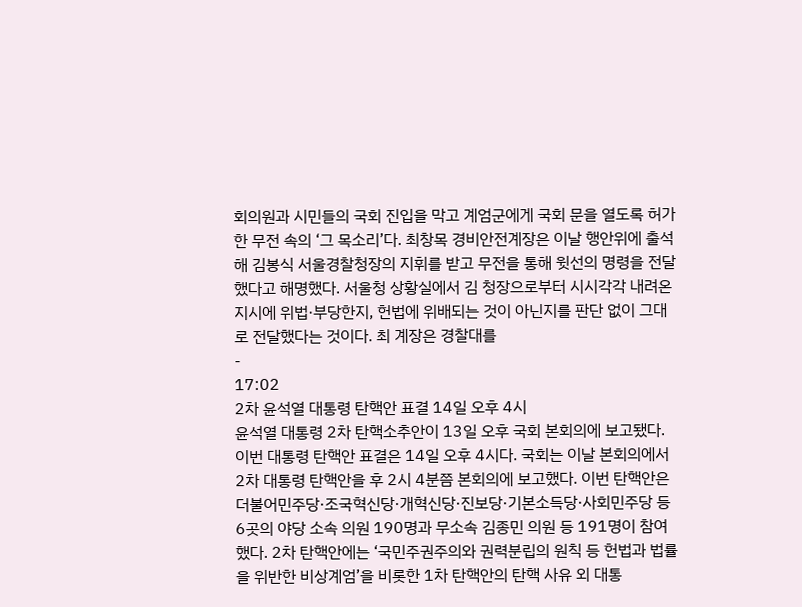회의원과 시민들의 국회 진입을 막고 계엄군에게 국회 문을 열도록 허가한 무전 속의 ‘그 목소리’다. 최창목 경비안전계장은 이날 행안위에 출석해 김봉식 서울경찰청장의 지휘를 받고 무전을 통해 윗선의 명령을 전달했다고 해명했다. 서울청 상황실에서 김 청장으로부터 시시각각 내려온 지시에 위법·부당한지, 헌법에 위배되는 것이 아닌지를 판단 없이 그대로 전달했다는 것이다. 최 계장은 경찰대를
-
17:02
2차 윤석열 대통령 탄핵안 표결 14일 오후 4시
윤석열 대통령 2차 탄핵소추안이 13일 오후 국회 본회의에 보고됐다. 이번 대통령 탄핵안 표결은 14일 오후 4시다. 국회는 이날 본회의에서 2차 대통령 탄핵안을 후 2시 4분쯤 본회의에 보고했다. 이번 탄핵안은 더불어민주당·조국혁신당·개혁신당·진보당·기본소득당·사회민주당 등 6곳의 야당 소속 의원 190명과 무소속 김종민 의원 등 191명이 참여했다. 2차 탄핵안에는 ‘국민주권주의와 권력분립의 원칙 등 헌법과 법률을 위반한 비상계엄’을 비롯한 1차 탄핵안의 탄핵 사유 외 대통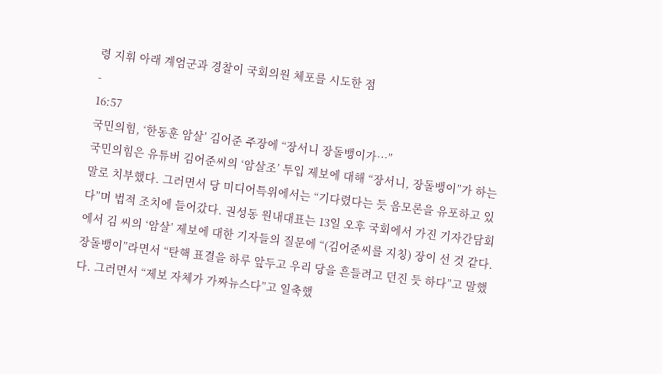령 지휘 아래 계엄군과 경찰이 국회의원 체포를 시도한 점
-
16:57
국민의힘, ‘한동훈 암살’ 김어준 주장에 “장서니 장돌뱅이가…”
국민의힘은 유튜버 김어준씨의 ‘암살조’ 투입 제보에 대해 “장서니, 장돌뱅이”가 하는 말로 치부했다. 그러면서 당 미디어특위에서는 “기다렸다는 듯 음모론을 유포하고 있다”며 법적 조치에 들어갔다. 권성동 원내대표는 13일 오후 국회에서 가진 기자간담회에서 김 씨의 ‘암살’ 제보에 대한 기자들의 질문에 “(김어준씨를 지칭) 장이 선 것 같다. 장돌뱅이”라면서 “탄핵 표결을 하루 앞두고 우리 당을 흔들려고 던진 듯 하다”고 말했다. 그러면서 “제보 자체가 가짜뉴스다”고 일축했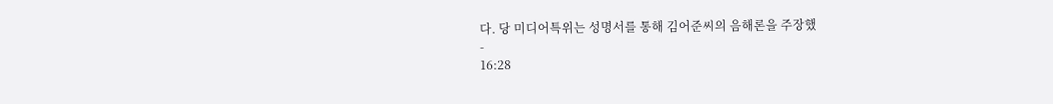다. 당 미디어특위는 성명서를 통해 김어준씨의 음해론을 주장했
-
16:28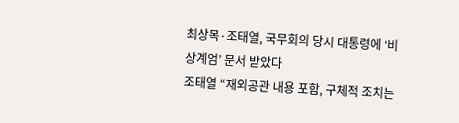최상목·조태열, 국무회의 당시 대통령에 ‘비상계엄’ 문서 받았다
조태열 “재외공관 내용 포함, 구체적 조치는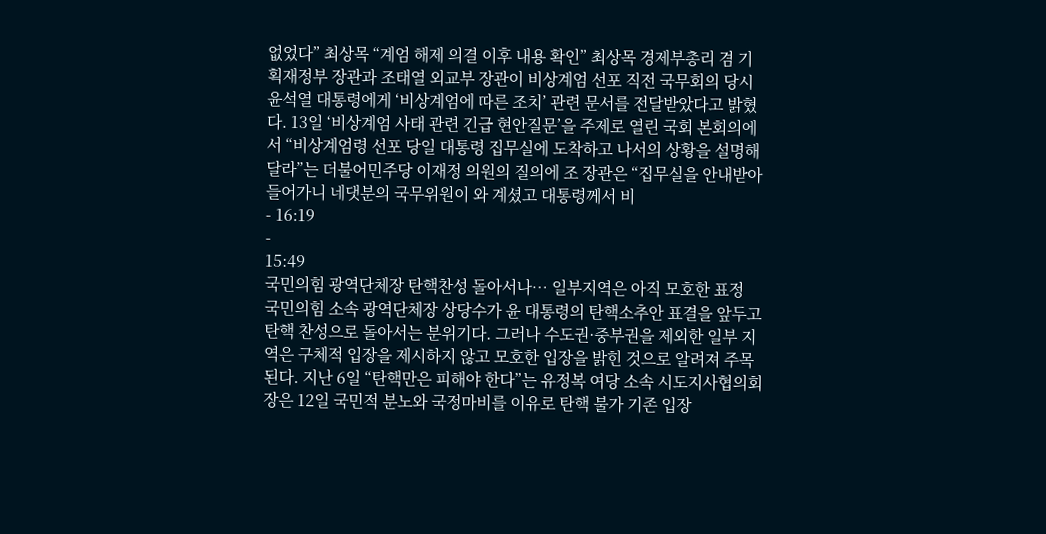없었다” 최상목 “계엄 해제 의결 이후 내용 확인” 최상목 경제부총리 겸 기획재정부 장관과 조태열 외교부 장관이 비상계엄 선포 직전 국무회의 당시 윤석열 대통령에게 ‘비상계엄에 따른 조치’ 관련 문서를 전달받았다고 밝혔다. 13일 ‘비상계엄 사태 관련 긴급 현안질문’을 주제로 열린 국회 본회의에서 “비상계엄령 선포 당일 대통령 집무실에 도착하고 나서의 상황을 설명해달라”는 더불어민주당 이재정 의원의 질의에 조 장관은 “집무실을 안내받아 들어가니 네댓분의 국무위원이 와 계셨고 대통령께서 비
- 16:19
-
15:49
국민의힘 광역단체장 탄핵찬성 돌아서나… 일부지역은 아직 모호한 표정
국민의힘 소속 광역단체장 상당수가 윤 대통령의 탄핵소추안 표결을 앞두고 탄핵 찬성으로 돌아서는 분위기다. 그러나 수도권·중부권을 제외한 일부 지역은 구체적 입장을 제시하지 않고 모호한 입장을 밝힌 것으로 알려져 주목된다. 지난 6일 “탄핵만은 피해야 한다”는 유정복 여당 소속 시도지사협의회장은 12일 국민적 분노와 국정마비를 이유로 탄핵 불가 기존 입장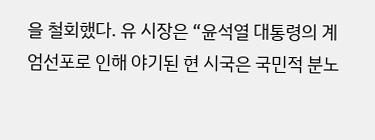을 철회했다. 유 시장은 “윤석열 대통령의 계엄선포로 인해 야기된 현 시국은 국민적 분노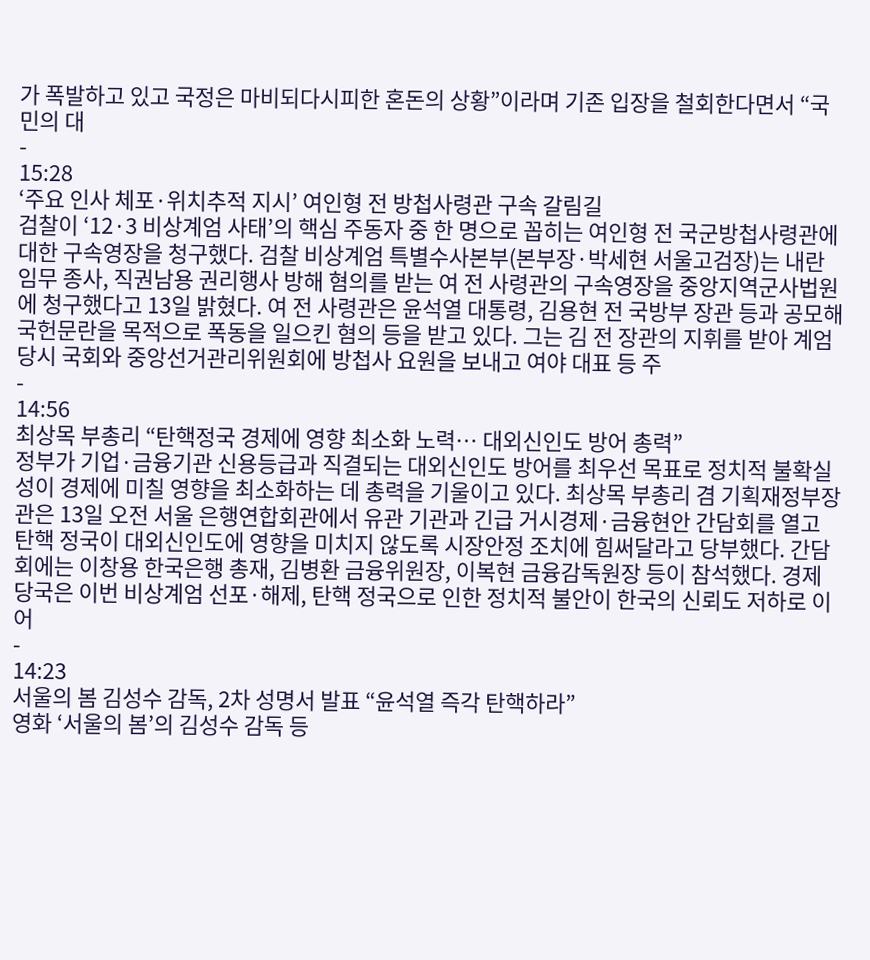가 폭발하고 있고 국정은 마비되다시피한 혼돈의 상황”이라며 기존 입장을 철회한다면서 “국민의 대
-
15:28
‘주요 인사 체포·위치추적 지시’ 여인형 전 방첩사령관 구속 갈림길
검찰이 ‘12·3 비상계엄 사태’의 핵심 주동자 중 한 명으로 꼽히는 여인형 전 국군방첩사령관에 대한 구속영장을 청구했다. 검찰 비상계엄 특별수사본부(본부장·박세현 서울고검장)는 내란 임무 종사, 직권남용 권리행사 방해 혐의를 받는 여 전 사령관의 구속영장을 중앙지역군사법원에 청구했다고 13일 밝혔다. 여 전 사령관은 윤석열 대통령, 김용현 전 국방부 장관 등과 공모해 국헌문란을 목적으로 폭동을 일으킨 혐의 등을 받고 있다. 그는 김 전 장관의 지휘를 받아 계엄 당시 국회와 중앙선거관리위원회에 방첩사 요원을 보내고 여야 대표 등 주
-
14:56
최상목 부총리 “탄핵정국 경제에 영향 최소화 노력… 대외신인도 방어 총력”
정부가 기업·금융기관 신용등급과 직결되는 대외신인도 방어를 최우선 목표로 정치적 불확실성이 경제에 미칠 영향을 최소화하는 데 총력을 기울이고 있다. 최상목 부총리 겸 기획재정부장관은 13일 오전 서울 은행연합회관에서 유관 기관과 긴급 거시경제·금융현안 간담회를 열고 탄핵 정국이 대외신인도에 영향을 미치지 않도록 시장안정 조치에 힘써달라고 당부했다. 간담회에는 이창용 한국은행 총재, 김병환 금융위원장, 이복현 금융감독원장 등이 참석했다. 경제당국은 이번 비상계엄 선포·해제, 탄핵 정국으로 인한 정치적 불안이 한국의 신뢰도 저하로 이어
-
14:23
서울의 봄 김성수 감독, 2차 성명서 발표 “윤석열 즉각 탄핵하라”
영화 ‘서울의 봄’의 김성수 감독 등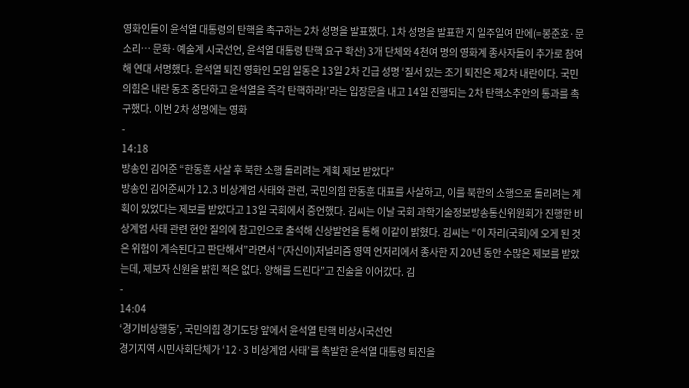영화인들이 윤석열 대통령의 탄핵을 촉구하는 2차 성명을 발표했다. 1차 성명을 발표한 지 일주일여 만에(=봉준호·문소리… 문화·예술계 시국선언, 윤석열 대통령 탄핵 요구 확산) 3개 단체와 4천여 명의 영화계 종사자들이 추가로 참여해 연대 서명했다. 윤석열 퇴진 영화인 모임 일동은 13일 2차 긴급 성명 ‘질서 있는 조기 퇴진은 제2차 내란이다. 국민의힘은 내란 동조 중단하고 윤석열을 즉각 탄핵하라!’라는 입장문을 내고 14일 진행되는 2차 탄핵소추안의 통과를 촉구했다. 이번 2차 성명에는 영화
-
14:18
방송인 김어준 “한동훈 사살 후 북한 소행 돌리려는 계획 제보 받았다”
방송인 김어준씨가 12.3 비상계엄 사태와 관련, 국민의힘 한동훈 대표를 사살하고, 이를 북한의 소행으로 돌리려는 계획이 있었다는 제보를 받았다고 13일 국회에서 증언했다. 김씨는 이날 국회 과학기술정보방송통신위원회가 진행한 비상계엄 사태 관련 현안 질의에 참고인으로 출석해 신상발언을 통해 이같이 밝혔다. 김씨는 “이 자리(국회)에 오게 된 것은 위험이 계속된다고 판단해서”라면서 “(자신이)저널리즘 영역 언저리에서 종사한 지 20년 동안 수많은 제보를 받았는데, 제보자 신원을 밝힌 적은 없다. 양해를 드린다”고 진술을 이어갔다. 김
-
14:04
‘경기비상행동’, 국민의힘 경기도당 앞에서 윤석열 탄핵 비상시국선언
경기지역 시민사회단체가 ‘12·3 비상계엄 사태’를 촉발한 윤석열 대통령 퇴진을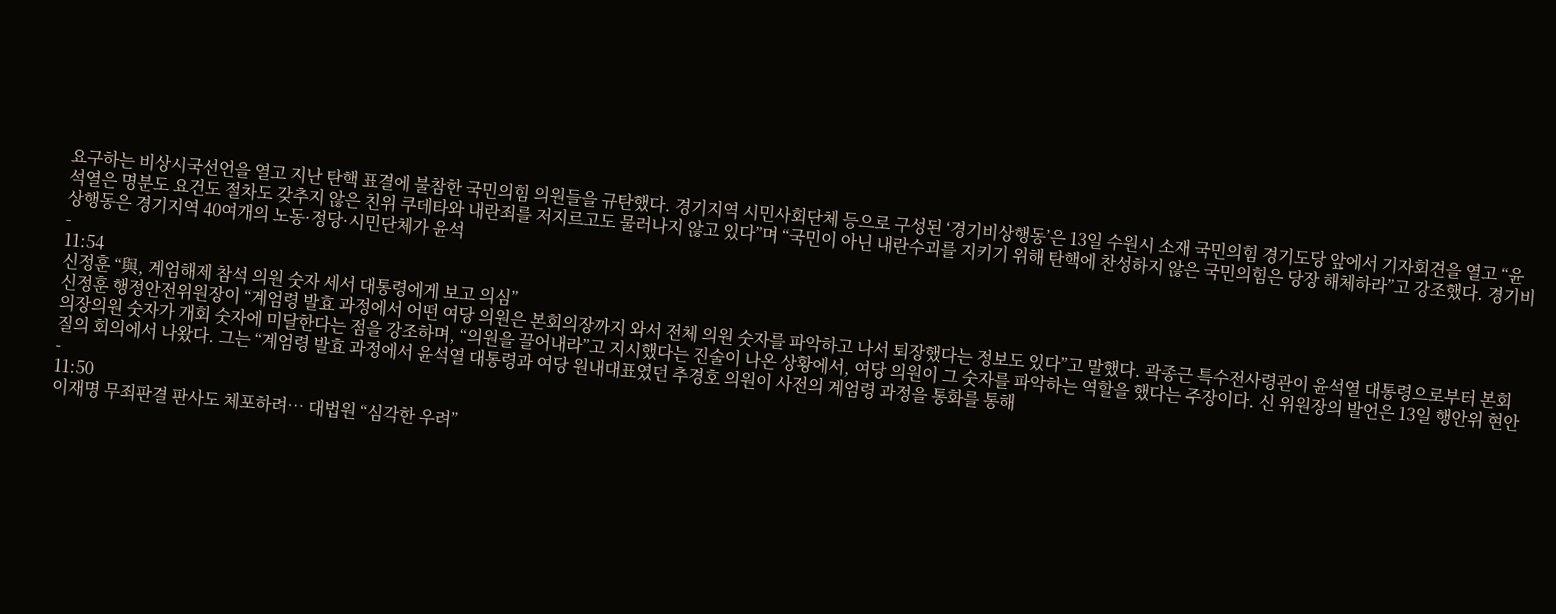요구하는 비상시국선언을 열고 지난 탄핵 표결에 불참한 국민의힘 의원들을 규탄했다. 경기지역 시민사회단체 등으로 구성된 ‘경기비상행동’은 13일 수원시 소재 국민의힘 경기도당 앞에서 기자회견을 열고 “윤석열은 명분도 요건도 절차도 갖추지 않은 친위 쿠데타와 내란죄를 저지르고도 물러나지 않고 있다”며 “국민이 아닌 내란수괴를 지키기 위해 탄핵에 찬성하지 않은 국민의힘은 당장 해체하라”고 강조했다. 경기비상행동은 경기지역 40여개의 노동·정당·시민단체가 윤석
-
11:54
신정훈 “與, 계엄해제 참석 의원 숫자 세서 대통령에게 보고 의심”
신정훈 행정안전위원장이 “계엄령 발효 과정에서 어떤 여당 의원은 본회의장까지 와서 전체 의원 숫자를 파악하고 나서 퇴장했다는 정보도 있다”고 말했다. 곽종근 특수전사령관이 윤석열 대통령으로부터 본회의장의원 숫자가 개회 숫자에 미달한다는 점을 강조하며, “의원을 끌어내라”고 지시했다는 진술이 나온 상황에서, 여당 의원이 그 숫자를 파악하는 역할을 했다는 주장이다. 신 위원장의 발언은 13일 행안위 현안질의 회의에서 나왔다. 그는 “계엄령 발효 과정에서 윤석열 대통령과 여당 원내대표였던 추경호 의원이 사전의 계엄령 과정을 통화를 통해
-
11:50
이재명 무죄판결 판사도 체포하려… 대법원 “심각한 우려”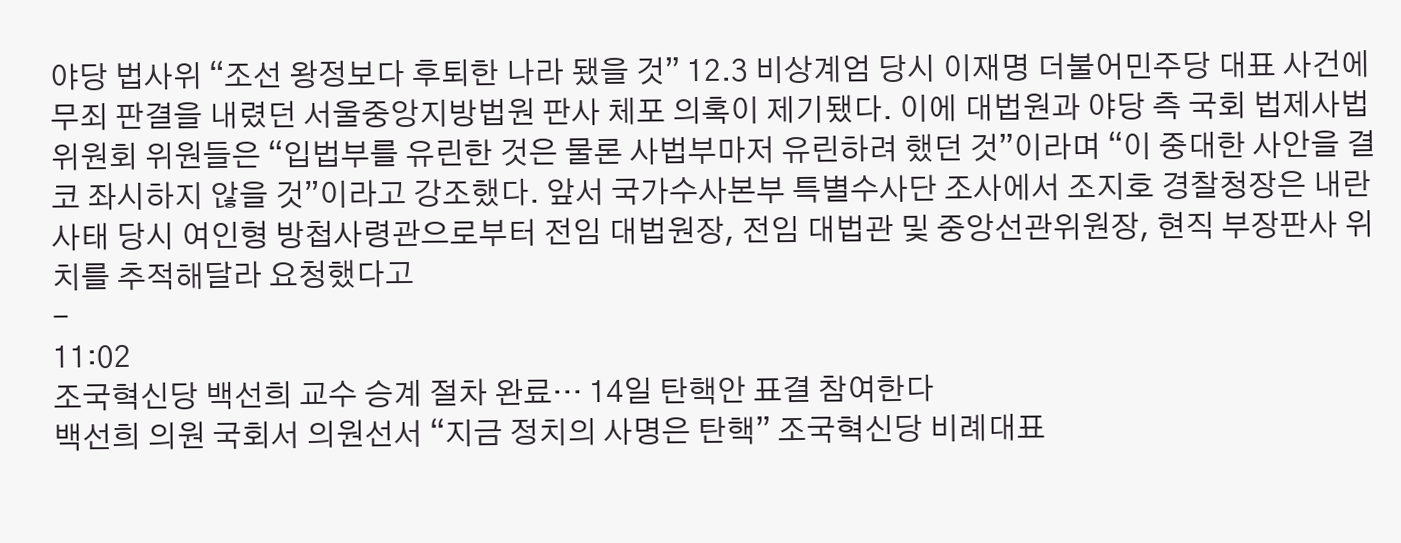야당 법사위 “조선 왕정보다 후퇴한 나라 됐을 것” 12.3 비상계엄 당시 이재명 더불어민주당 대표 사건에 무죄 판결을 내렸던 서울중앙지방법원 판사 체포 의혹이 제기됐다. 이에 대법원과 야당 측 국회 법제사법위원회 위원들은 “입법부를 유린한 것은 물론 사법부마저 유린하려 했던 것”이라며 “이 중대한 사안을 결코 좌시하지 않을 것”이라고 강조했다. 앞서 국가수사본부 특별수사단 조사에서 조지호 경찰청장은 내란 사태 당시 여인형 방첩사령관으로부터 전임 대법원장, 전임 대법관 및 중앙선관위원장, 현직 부장판사 위치를 추적해달라 요청했다고
-
11:02
조국혁신당 백선희 교수 승계 절차 완료… 14일 탄핵안 표결 참여한다
백선희 의원 국회서 의원선서 “지금 정치의 사명은 탄핵” 조국혁신당 비례대표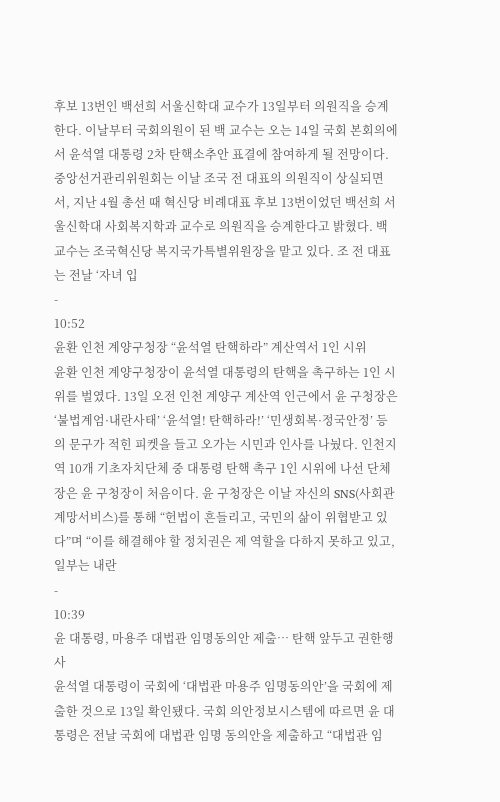후보 13번인 백선희 서울신학대 교수가 13일부터 의원직을 승계한다. 이날부터 국회의원이 된 백 교수는 오는 14일 국회 본회의에서 윤석열 대통령 2차 탄핵소추안 표결에 참여하게 될 전망이다. 중앙선거관리위원회는 이날 조국 전 대표의 의원직이 상실되면서, 지난 4월 총선 때 혁신당 비례대표 후보 13번이었던 백선희 서울신학대 사회복지학과 교수로 의원직을 승계한다고 밝혔다. 백 교수는 조국혁신당 복지국가특별위원장을 맡고 있다. 조 전 대표는 전날 ‘자녀 입
-
10:52
윤환 인천 계양구청장 “윤석열 탄핵하라” 계산역서 1인 시위
윤환 인천 계양구청장이 윤석열 대통령의 탄핵을 촉구하는 1인 시위를 벌였다. 13일 오전 인천 계양구 계산역 인근에서 윤 구청장은 ‘불법계엄·내란사태’ ‘윤석열! 탄핵하라!’ ‘민생회복·정국안정’ 등의 문구가 적힌 피켓을 들고 오가는 시민과 인사를 나눴다. 인천지역 10개 기초자치단체 중 대통령 탄핵 촉구 1인 시위에 나선 단체장은 윤 구청장이 처음이다. 윤 구청장은 이날 자신의 SNS(사회관계망서비스)를 통해 “헌법이 흔들리고, 국민의 삶이 위협받고 있다”며 “이를 해결해야 할 정치권은 제 역할을 다하지 못하고 있고, 일부는 내란
-
10:39
윤 대통령, 마용주 대법관 임명동의안 제출… 탄핵 앞두고 권한행사
윤석열 대통령이 국회에 ‘대법관 마용주 임명동의안’을 국회에 제출한 것으로 13일 확인됐다. 국회 의안정보시스템에 따르면 윤 대통령은 전날 국회에 대법관 임명 동의안을 제출하고 “대법관 임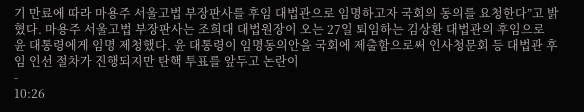기 만료에 따라 마용주 서울고법 부장판사를 후임 대법관으로 임명하고자 국회의 동의를 요청한다”고 밝혔다. 마용주 서울고법 부장판사는 조희대 대법원장이 오는 27일 퇴임하는 김상환 대법관의 후임으로 윤 대통령에게 임명 제청했다. 윤 대통령이 임명동의안을 국회에 제출함으로써 인사청문회 등 대법관 후임 인선 절차가 진행되지만 탄핵 투표를 앞두고 논란이
-
10:26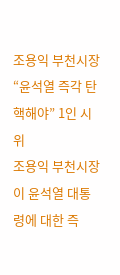조용익 부천시장 “윤석열 즉각 탄핵해야” 1인 시위
조용익 부천시장이 윤석열 대통령에 대한 즉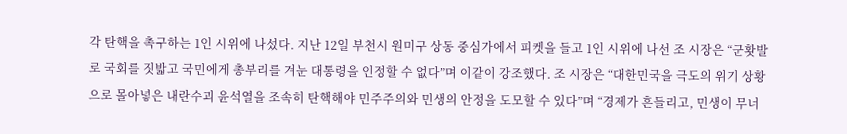각 탄핵을 촉구하는 1인 시위에 나섰다. 지난 12일 부천시 원미구 상동 중심가에서 피켓을 들고 1인 시위에 나선 조 시장은 “군홧발로 국회를 짓밟고 국민에게 총부리를 겨눈 대통령을 인정할 수 없다”며 이같이 강조했다. 조 시장은 “대한민국을 극도의 위기 상황으로 몰아넣은 내란수괴 윤석열을 조속히 탄핵해야 민주주의와 민생의 안정을 도모할 수 있다”며 “경제가 흔들리고, 민생이 무너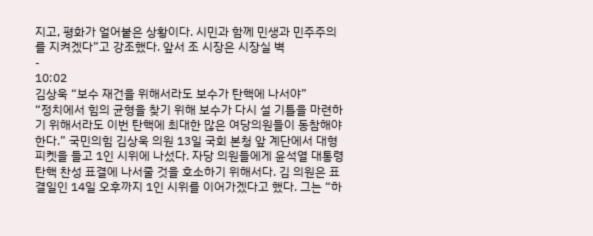지고, 평화가 얼어붙은 상황이다. 시민과 함께 민생과 민주주의를 지켜겠다”고 강조했다. 앞서 조 시장은 시장실 벽
-
10:02
김상욱 “보수 재건을 위해서라도 보수가 탄핵에 나서야”
“정치에서 힘의 균형을 찾기 위해 보수가 다시 설 기틀을 마련하기 위해서라도 이번 탄핵에 최대한 많은 여당의원들이 동참해야 한다.” 국민의힘 김상욱 의원 13일 국회 본청 앞 계단에서 대형 피켓을 들고 1인 시위에 나섰다. 자당 의원들에게 윤석열 대통령 탄핵 찬성 표결에 나서줄 것을 호소하기 위해서다. 김 의원은 표결일인 14일 오후까지 1인 시위를 이어가겠다고 했다. 그는 “하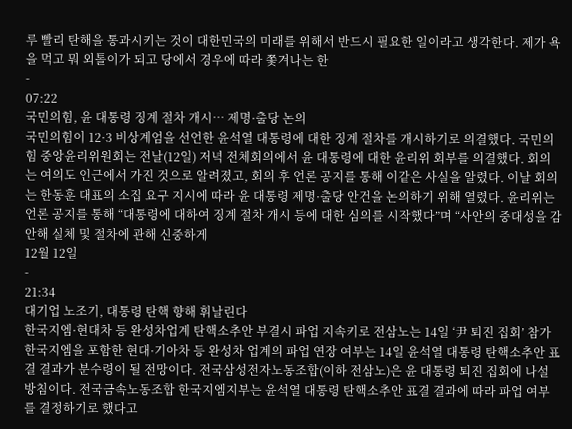루 빨리 탄해을 통과시키는 것이 대한민국의 미래를 위해서 반드시 필요한 일이라고 생각한다. 제가 욕을 먹고 뭐 외톨이가 되고 당에서 경우에 따라 쫓겨나는 한
-
07:22
국민의힘, 윤 대통령 징계 절차 개시… 제명·출당 논의
국민의힘이 12·3 비상계엄을 선언한 윤석열 대통령에 대한 징계 절차를 개시하기로 의결했다. 국민의힘 중앙윤리위원회는 전날(12일) 저녁 전체회의에서 윤 대통령에 대한 윤리위 회부를 의결했다. 회의는 여의도 인근에서 가진 것으로 알려졌고, 회의 후 언론 공지를 통해 이같은 사실을 알렸다. 이날 회의는 한동훈 대표의 소집 요구 지시에 따라 윤 대통령 제명·출당 안건을 논의하기 위해 열렸다. 윤리위는 언론 공지를 통해 “대통령에 대하여 징계 절차 개시 등에 대한 심의를 시작했다”며 “사안의 중대성을 감안해 실체 및 절차에 관해 신중하게
12월 12일
-
21:34
대기업 노조기, 대통령 탄핵 향해 휘날린다
한국지엠·현대차 등 완성차업계 탄핵소추안 부결시 파업 지속키로 전삼노는 14일 ‘尹 퇴진 집회’ 참가 한국지엠을 포함한 현대·기아차 등 완성차 업계의 파업 연장 여부는 14일 윤석열 대통령 탄핵소추안 표결 결과가 분수령이 될 전망이다. 전국삼성전자노동조합(이하 전삼노)은 윤 대통령 퇴진 집회에 나설 방침이다. 전국금속노동조합 한국지엠지부는 윤석열 대통령 탄핵소추안 표결 결과에 따라 파업 여부를 결정하기로 했다고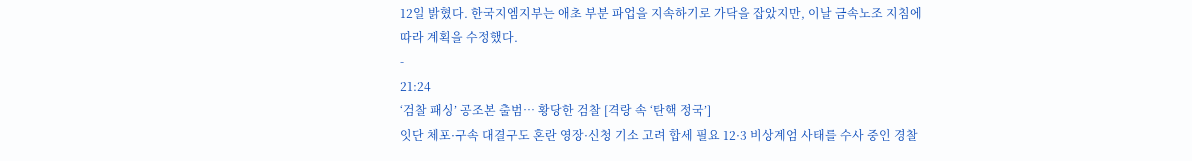12일 밝혔다. 한국지엠지부는 애초 부분 파업을 지속하기로 가닥을 잡았지만, 이날 금속노조 지침에 따라 계획을 수정했다.
-
21:24
‘검찰 패싱’ 공조본 출범… 황당한 검찰 [격랑 속 ‘탄핵 정국’]
잇단 체포·구속 대결구도 혼란 영장·신청 기소 고려 합세 필요 12·3 비상계엄 사태를 수사 중인 경찰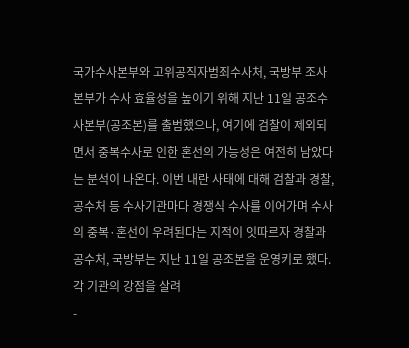국가수사본부와 고위공직자범죄수사처, 국방부 조사본부가 수사 효율성을 높이기 위해 지난 11일 공조수사본부(공조본)를 출범했으나, 여기에 검찰이 제외되면서 중복수사로 인한 혼선의 가능성은 여전히 남았다는 분석이 나온다. 이번 내란 사태에 대해 검찰과 경찰, 공수처 등 수사기관마다 경쟁식 수사를 이어가며 수사의 중복·혼선이 우려된다는 지적이 잇따르자 경찰과 공수처, 국방부는 지난 11일 공조본을 운영키로 했다. 각 기관의 강점을 살려
-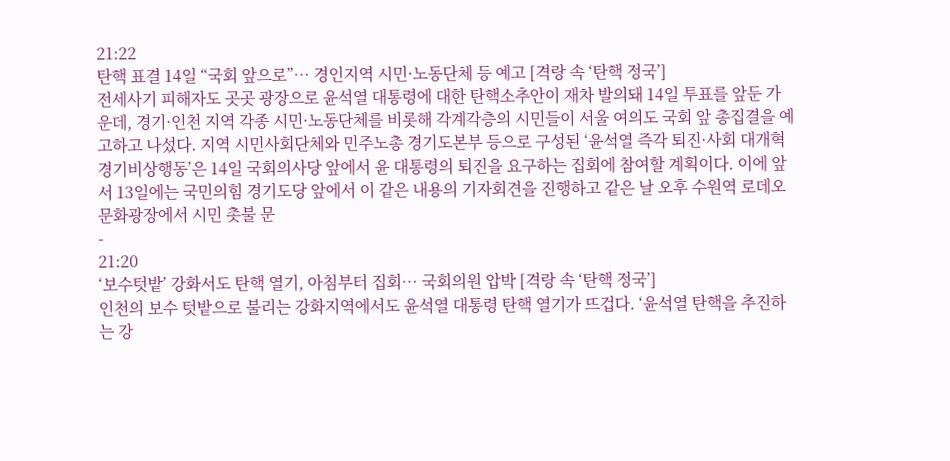21:22
탄핵 표결 14일 “국회 앞으로”… 경인지역 시민·노동단체 등 예고 [격랑 속 ‘탄핵 정국’]
전세사기 피해자도 곳곳 광장으로 윤석열 대통령에 대한 탄핵소추안이 재차 발의돼 14일 투표를 앞둔 가운데, 경기·인천 지역 각종 시민·노동단체를 비롯해 각계각층의 시민들이 서울 여의도 국회 앞 총집결을 예고하고 나섰다. 지역 시민사회단체와 민주노총 경기도본부 등으로 구성된 ‘윤석열 즉각 퇴진·사회 대개혁 경기비상행동’은 14일 국회의사당 앞에서 윤 대통령의 퇴진을 요구하는 집회에 참여할 계획이다. 이에 앞서 13일에는 국민의힘 경기도당 앞에서 이 같은 내용의 기자회견을 진행하고 같은 날 오후 수원역 로데오 문화광장에서 시민 촛불 문
-
21:20
‘보수텃밭’ 강화서도 탄핵 열기, 아침부터 집회… 국회의원 압박 [격랑 속 ‘탄핵 정국’]
인천의 보수 텃밭으로 불리는 강화지역에서도 윤석열 대통령 탄핵 열기가 뜨겁다. ‘윤석열 탄핵을 추진하는 강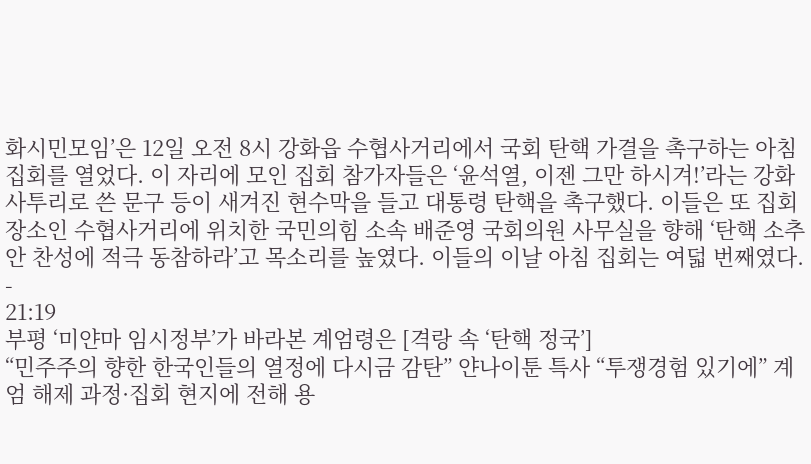화시민모임’은 12일 오전 8시 강화읍 수협사거리에서 국회 탄핵 가결을 촉구하는 아침 집회를 열었다. 이 자리에 모인 집회 참가자들은 ‘윤석열, 이젠 그만 하시겨!’라는 강화 사투리로 쓴 문구 등이 새겨진 현수막을 들고 대통령 탄핵을 촉구했다. 이들은 또 집회 장소인 수협사거리에 위치한 국민의힘 소속 배준영 국회의원 사무실을 향해 ‘탄핵 소추안 찬성에 적극 동참하라’고 목소리를 높였다. 이들의 이날 아침 집회는 여덟 번째였다.
-
21:19
부평 ‘미얀마 임시정부’가 바라본 계엄령은 [격랑 속 ‘탄핵 정국’]
“민주주의 향한 한국인들의 열정에 다시금 감탄” 얀나이툰 특사 “투쟁경험 있기에” 계엄 해제 과정·집회 현지에 전해 용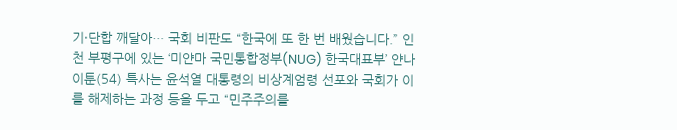기·단합 깨달아… 국회 비판도 “한국에 또 한 번 배웠습니다.” 인천 부평구에 있는 ‘미얀마 국민통합정부(NUG) 한국대표부’ 얀나이툰(54) 특사는 윤석열 대통령의 비상계엄령 선포와 국회가 이를 해제하는 과정 등을 두고 “민주주의를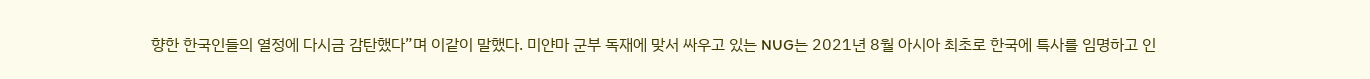향한 한국인들의 열정에 다시금 감탄했다”며 이같이 말했다. 미얀마 군부 독재에 맞서 싸우고 있는 NUG는 2021년 8월 아시아 최초로 한국에 특사를 임명하고 인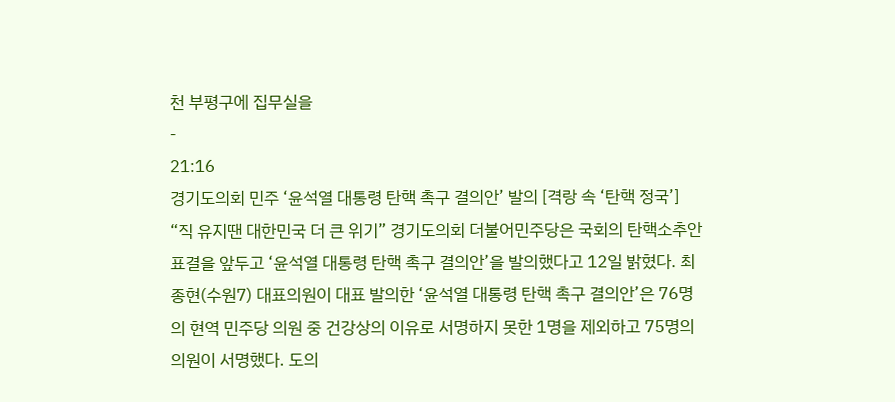천 부평구에 집무실을
-
21:16
경기도의회 민주 ‘윤석열 대통령 탄핵 촉구 결의안’ 발의 [격랑 속 ‘탄핵 정국’]
“직 유지땐 대한민국 더 큰 위기” 경기도의회 더불어민주당은 국회의 탄핵소추안 표결을 앞두고 ‘윤석열 대통령 탄핵 촉구 결의안’을 발의했다고 12일 밝혔다. 최종현(수원7) 대표의원이 대표 발의한 ‘윤석열 대통령 탄핵 촉구 결의안’은 76명의 현역 민주당 의원 중 건강상의 이유로 서명하지 못한 1명을 제외하고 75명의 의원이 서명했다. 도의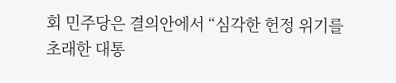회 민주당은 결의안에서 “심각한 헌정 위기를 초래한 대통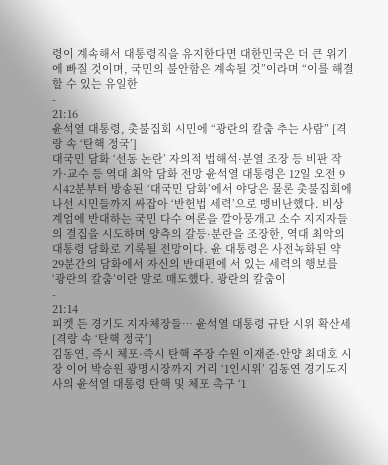령이 계속해서 대통령직을 유지한다면 대한민국은 더 큰 위기에 빠질 것이며, 국민의 불안함은 계속될 것”이라며 “이를 해결할 수 있는 유일한
-
21:16
윤석열 대통령, 촛불집회 시민에 “광란의 칼춤 추는 사람” [격랑 속 ‘탄핵 정국’]
대국민 담화 ‘선동 논란’ 자의적 법해석·분열 조장 등 비판 작가·교수 등 역대 최악 담화 전망 윤석열 대통령은 12일 오전 9시42분부터 방송된 ‘대국민 담화’에서 야당은 물론 촛불집회에 나선 시민들까지 싸잡아 ‘반헌법 세력’으로 맹비난했다. 비상계엄에 반대하는 국민 다수 여론을 깔아뭉개고 소수 지지자들의 결집을 시도하며 양측의 갈등·분란을 조장한, 역대 최악의 대통령 담화로 기록될 전망이다. 윤 대통령은 사전녹화된 약 29분간의 담화에서 자신의 반대편에 서 있는 세력의 행보를 ‘광란의 칼춤’이란 말로 매도했다. 광란의 칼춤이
-
21:14
피켓 든 경기도 지자체장들… 윤석열 대통령 규탄 시위 확산세 [격랑 속 ‘탄핵 정국’]
김동연, 즉시 체포·즉시 탄핵 주장 수원 이재준·안양 최대호 시장 이어 박승원 광명시장까지 거리 ‘1인시위’ 김동연 경기도지사의 윤석열 대통령 탄핵 및 체포 촉구 ‘1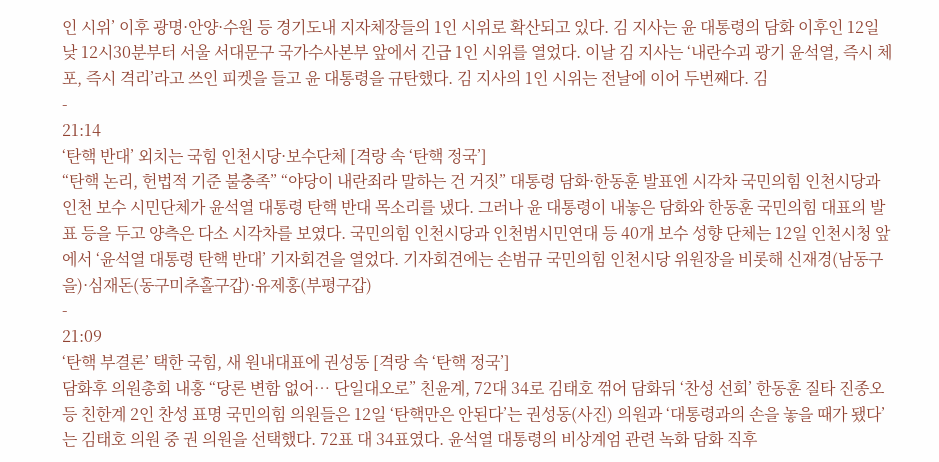인 시위’ 이후 광명·안양·수원 등 경기도내 지자체장들의 1인 시위로 확산되고 있다. 김 지사는 윤 대통령의 담화 이후인 12일 낮 12시30분부터 서울 서대문구 국가수사본부 앞에서 긴급 1인 시위를 열었다. 이날 김 지사는 ‘내란수괴 광기 윤석열, 즉시 체포, 즉시 격리’라고 쓰인 피켓을 들고 윤 대통령을 규탄했다. 김 지사의 1인 시위는 전날에 이어 두번째다. 김
-
21:14
‘탄핵 반대’ 외치는 국힘 인천시당·보수단체 [격랑 속 ‘탄핵 정국’]
“탄핵 논리, 헌법적 기준 불충족” “야당이 내란죄라 말하는 건 거짓” 대통령 담화·한동훈 발표엔 시각차 국민의힘 인천시당과 인천 보수 시민단체가 윤석열 대통령 탄핵 반대 목소리를 냈다. 그러나 윤 대통령이 내놓은 담화와 한동훈 국민의힘 대표의 발표 등을 두고 양측은 다소 시각차를 보였다. 국민의힘 인천시당과 인천범시민연대 등 40개 보수 성향 단체는 12일 인천시청 앞에서 ‘윤석열 대통령 탄핵 반대’ 기자회견을 열었다. 기자회견에는 손범규 국민의힘 인천시당 위원장을 비롯해 신재경(남동구을)·심재돈(동구미추홀구갑)·유제홍(부평구갑)
-
21:09
‘탄핵 부결론’ 택한 국힘, 새 원내대표에 권성동 [격랑 속 ‘탄핵 정국’]
담화후 의원총회 내홍 “당론 변함 없어… 단일대오로” 친윤계, 72대 34로 김태호 꺾어 담화뒤 ‘찬성 선회’ 한동훈 질타 진종오 등 친한계 2인 찬성 표명 국민의힘 의원들은 12일 ‘탄핵만은 안된다’는 권성동(사진) 의원과 ‘대통령과의 손을 놓을 때가 됐다’는 김태호 의원 중 권 의원을 선택했다. 72표 대 34표였다. 윤석열 대통령의 비상계엄 관련 녹화 담화 직후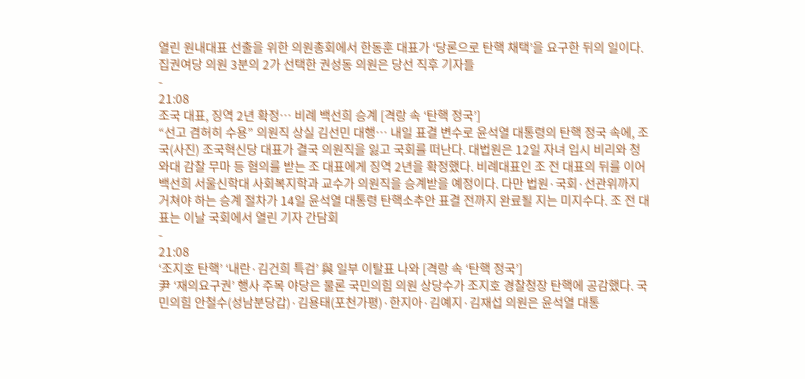열린 원내대표 선출을 위한 의원총회에서 한동훈 대표가 ‘당론으로 탄핵 채택’을 요구한 뒤의 일이다. 집권여당 의원 3분의 2가 선택한 권성동 의원은 당선 직후 기자들
-
21:08
조국 대표, 징역 2년 확정… 비례 백선희 승계 [격랑 속 ‘탄핵 정국’]
“선고 겸허히 수용” 의원직 상실 김선민 대행… 내일 표결 변수로 윤석열 대통령의 탄핵 정국 속에, 조국(사진) 조국혁신당 대표가 결국 의원직을 잃고 국회를 떠난다. 대법원은 12일 자녀 입시 비리와 청와대 감찰 무마 등 혐의를 받는 조 대표에게 징역 2년을 확정했다. 비례대표인 조 전 대표의 뒤를 이어 백선희 서울신학대 사회복지학과 교수가 의원직을 승계받을 예정이다. 다만 법원·국회·선관위까지 거쳐야 하는 승계 절차가 14일 윤석열 대통령 탄핵소추안 표결 전까지 완료될 지는 미지수다. 조 전 대표는 이날 국회에서 열린 기자 간담회
-
21:08
‘조지호 탄핵’ ‘내란·김건희 특검’ 與 일부 이탈표 나와 [격랑 속 ‘탄핵 정국’]
尹 ‘재의요구권’ 행사 주목 야당은 물론 국민의힘 의원 상당수가 조지호 경찰청장 탄핵에 공감했다. 국민의힘 안철수(성남분당갑)·김용태(포천가평)·한지아·김예지·김재섭 의원은 윤석열 대통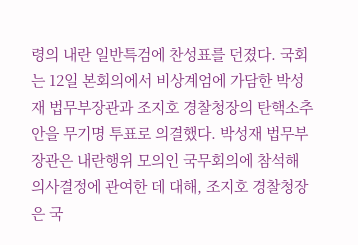령의 내란 일반특검에 찬성표를 던졌다. 국회는 12일 본회의에서 비상계엄에 가담한 박성재 법무부장관과 조지호 경찰청장의 탄핵소추안을 무기명 투표로 의결했다. 박성재 법무부장관은 내란행위 모의인 국무회의에 참석해 의사결정에 관여한 데 대해, 조지호 경찰청장은 국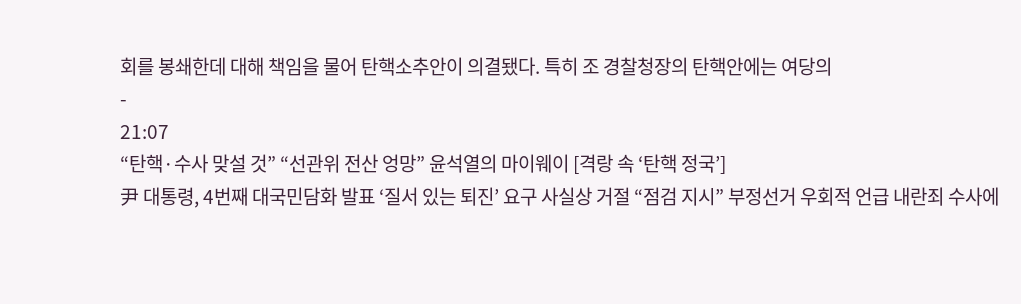회를 봉쇄한데 대해 책임을 물어 탄핵소추안이 의결됐다. 특히 조 경찰청장의 탄핵안에는 여당의
-
21:07
“탄핵·수사 맞설 것” “선관위 전산 엉망” 윤석열의 마이웨이 [격랑 속 ‘탄핵 정국’]
尹 대통령, 4번째 대국민담화 발표 ‘질서 있는 퇴진’ 요구 사실상 거절 “점검 지시” 부정선거 우회적 언급 내란죄 수사에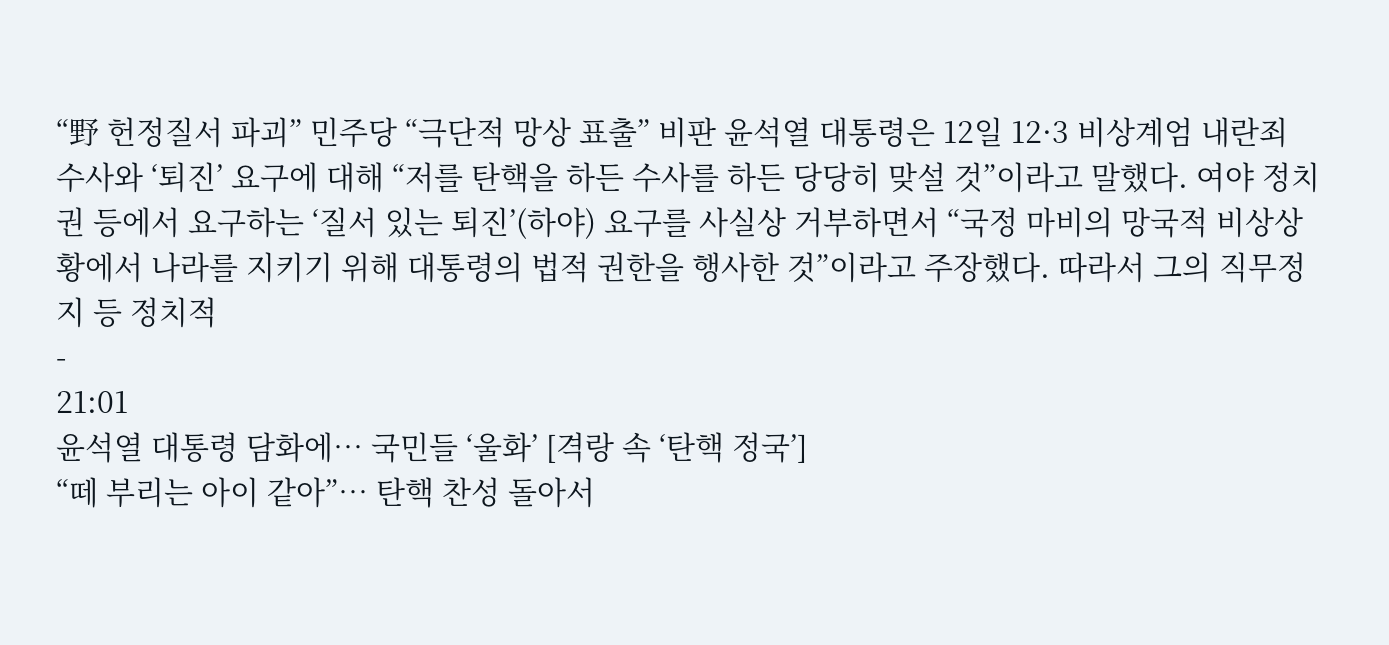“野 헌정질서 파괴” 민주당 “극단적 망상 표출” 비판 윤석열 대통령은 12일 12·3 비상계엄 내란죄 수사와 ‘퇴진’ 요구에 대해 “저를 탄핵을 하든 수사를 하든 당당히 맞설 것”이라고 말했다. 여야 정치권 등에서 요구하는 ‘질서 있는 퇴진’(하야) 요구를 사실상 거부하면서 “국정 마비의 망국적 비상상황에서 나라를 지키기 위해 대통령의 법적 권한을 행사한 것”이라고 주장했다. 따라서 그의 직무정지 등 정치적
-
21:01
윤석열 대통령 담화에… 국민들 ‘울화’ [격랑 속 ‘탄핵 정국’]
“떼 부리는 아이 같아”… 탄핵 찬성 돌아서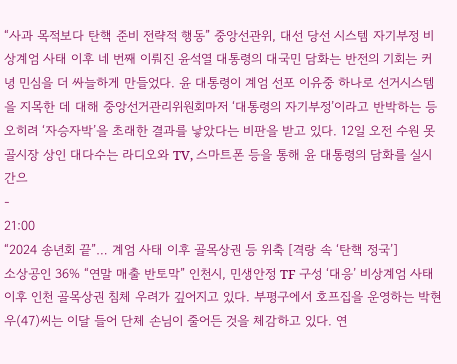“사과 목적보다 탄핵 준비 전략적 행동” 중앙선관위, 대선 당선 시스템 자기부정 비상계엄 사태 이후 네 번째 이뤄진 윤석열 대통령의 대국민 담화는 반전의 기회는 커녕 민심을 더 싸늘하게 만들었다. 윤 대통령이 계엄 선포 이유중 하나로 선거시스템을 지목한 데 대해 중앙선거관리위원회마저 ‘대통령의 자기부정’이라고 반박하는 등 오히려 ‘자승자박’을 초래한 결과를 낳았다는 비판을 받고 있다. 12일 오전 수원 못골시장 상인 대다수는 라디오와 TV, 스마트폰 등을 통해 윤 대통령의 담화를 실시간으
-
21:00
“2024 송년회 끝”… 계엄 사태 이후 골목상권 등 위축 [격랑 속 ‘탄핵 정국’]
소상공인 36% “연말 매출 반토막” 인천시, 민생안정 TF 구성 ‘대응’ 비상계엄 사태 이후 인천 골목상권 침체 우려가 깊어지고 있다. 부평구에서 호프집을 운영하는 박현우(47)씨는 이달 들어 단체 손님이 줄어든 것을 체감하고 있다. 연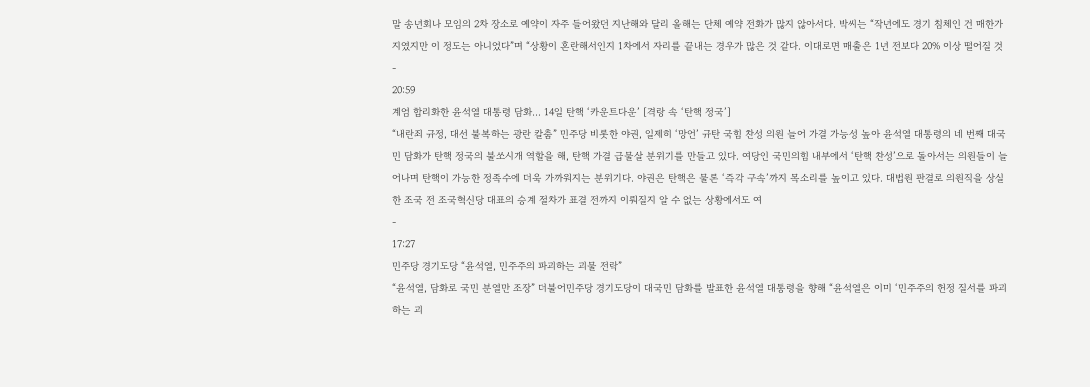말 송년회나 모임의 2차 장소로 예약이 자주 들어왔던 지난해와 달리 올해는 단체 예약 전화가 많지 않아서다. 박씨는 “작년에도 경기 침체인 건 매한가지였지만 이 정도는 아니었다”며 “상황이 혼란해서인지 1차에서 자리를 끝내는 경우가 많은 것 같다. 이대로면 매출은 1년 전보다 20% 이상 떨어질 것
-
20:59
계엄 합리화한 윤석열 대통령 담화… 14일 탄핵 ‘카운트다운’ [격랑 속 ‘탄핵 정국’]
“내란죄 규정, 대선 불복하는 광란 칼춤” 민주당 비롯한 야권, 일제히 ‘망언’ 규탄 국힘 찬성 의원 늘어 가결 가능성 높아 윤석열 대통령의 네 번째 대국민 담화가 탄핵 정국의 불쏘시개 역할을 해, 탄핵 가결 급물살 분위기를 만들고 있다. 여당인 국민의힘 내부에서 ‘탄핵 찬성’으로 돌아서는 의원들이 늘어나며 탄핵이 가능한 정족수에 더욱 가까워지는 분위기다. 야권은 탄핵은 물론 ‘즉각 구속’까지 목소리를 높이고 있다. 대법원 판결로 의원직을 상실한 조국 전 조국혁신당 대표의 승계 절차가 표결 전까지 이뤄질지 알 수 없는 상황에서도 여
-
17:27
민주당 경기도당 “윤석열, 민주주의 파괴하는 괴물 전락”
“윤석열, 담화로 국민 분열만 조장” 더불어민주당 경기도당이 대국민 담화를 발표한 윤석열 대통령을 향해 “윤석열은 이미 ‘민주주의 헌정 질서를 파괴하는 괴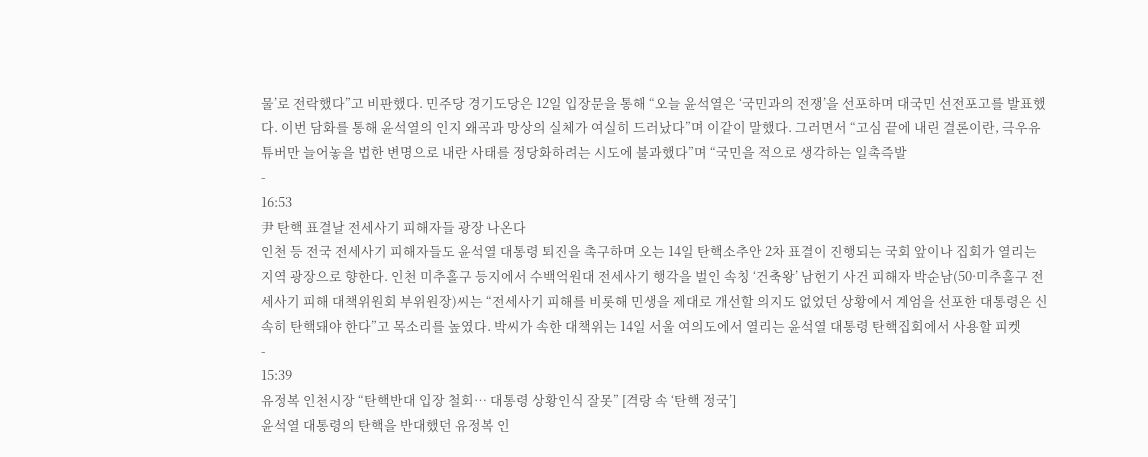물’로 전락했다”고 비판했다. 민주당 경기도당은 12일 입장문을 통해 “오늘 윤석열은 ‘국민과의 전쟁’을 선포하며 대국민 선전포고를 발표했다. 이번 담화를 통해 윤석열의 인지 왜곡과 망상의 실체가 여실히 드러났다”며 이같이 말했다. 그러면서 “고심 끝에 내린 결론이란, 극우유튜버만 늘어놓을 법한 변명으로 내란 사태를 정당화하려는 시도에 불과했다”며 “국민을 적으로 생각하는 일촉즉발
-
16:53
尹 탄핵 표결날 전세사기 피해자들 광장 나온다
인천 등 전국 전세사기 피해자들도 윤석열 대통령 퇴진을 촉구하며 오는 14일 탄핵소추안 2차 표결이 진행되는 국회 앞이나 집회가 열리는 지역 광장으로 향한다. 인천 미추홀구 등지에서 수백억원대 전세사기 행각을 벌인 속칭 ‘건축왕’ 남헌기 사건 피해자 박순남(50·미추홀구 전세사기 피해 대책위원회 부위원장)씨는 “전세사기 피해를 비롯해 민생을 제대로 개선할 의지도 없었던 상황에서 계엄을 선포한 대통령은 신속히 탄핵돼야 한다”고 목소리를 높였다. 박씨가 속한 대책위는 14일 서울 여의도에서 열리는 윤석열 대통령 탄핵집회에서 사용할 피켓
-
15:39
유정복 인천시장 “탄핵반대 입장 철회… 대통령 상황인식 잘못” [격랑 속 ‘탄핵 정국’]
윤석열 대통령의 탄핵을 반대했던 유정복 인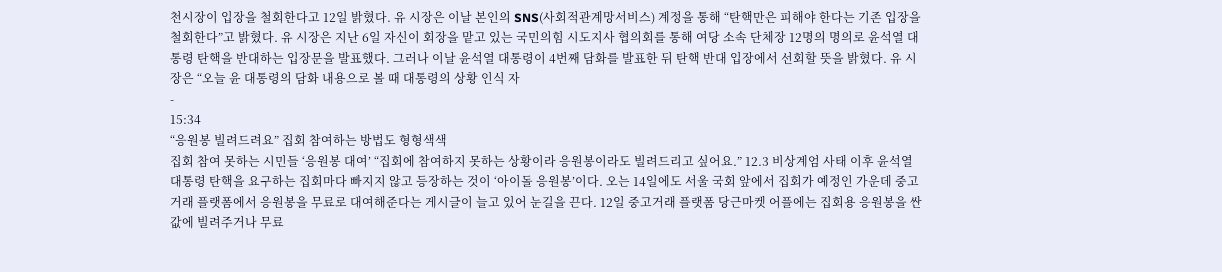천시장이 입장을 철회한다고 12일 밝혔다. 유 시장은 이날 본인의 SNS(사회적관계망서비스) 계정을 통해 “탄핵만은 피해야 한다는 기존 입장을 철회한다”고 밝혔다. 유 시장은 지난 6일 자신이 회장을 맡고 있는 국민의힘 시도지사 협의회를 통해 여당 소속 단체장 12명의 명의로 윤석열 대통령 탄핵을 반대하는 입장문을 발표했다. 그러나 이날 윤석열 대통령이 4번째 담화를 발표한 뒤 탄핵 반대 입장에서 선회할 뜻을 밝혔다. 유 시장은 “오늘 윤 대통령의 담화 내용으로 볼 때 대통령의 상황 인식 자
-
15:34
“응원봉 빌려드려요” 집회 참여하는 방법도 형형색색
집회 참여 못하는 시민들 ‘응원봉 대여’ “집회에 참여하지 못하는 상황이라 응원봉이라도 빌려드리고 싶어요.” 12.3 비상계엄 사태 이후 윤석열 대통령 탄핵을 요구하는 집회마다 빠지지 않고 등장하는 것이 ‘아이돌 응원봉’이다. 오는 14일에도 서울 국회 앞에서 집회가 예정인 가운데 중고거래 플랫폼에서 응원봉을 무료로 대여해준다는 게시글이 늘고 있어 눈길을 끈다. 12일 중고거래 플랫폼 당근마켓 어플에는 집회용 응원봉을 싼 값에 빌려주거나 무료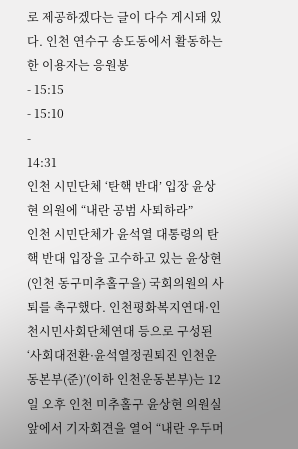로 제공하겠다는 글이 다수 게시돼 있다. 인천 연수구 송도동에서 활동하는 한 이용자는 응원봉
- 15:15
- 15:10
-
14:31
인천 시민단체 ‘탄핵 반대’ 입장 윤상현 의원에 “내란 공범 사퇴하라”
인천 시민단체가 윤석열 대통령의 탄핵 반대 입장을 고수하고 있는 윤상현(인천 동구미추홀구을) 국회의원의 사퇴를 촉구했다. 인천평화복지연대·인천시민사회단체연대 등으로 구성된 ‘사회대전환·윤석열정권퇴진 인천운동본부(준)’(이하 인천운동본부)는 12일 오후 인천 미추홀구 윤상현 의원실 앞에서 기자회견을 열어 “내란 우두머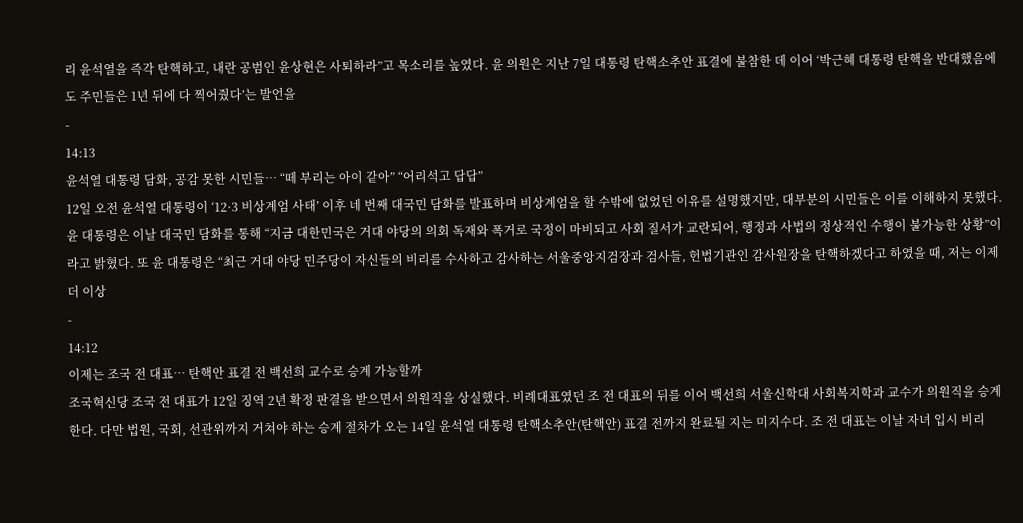리 윤석열을 즉각 탄핵하고, 내란 공범인 윤상현은 사퇴하라”고 목소리를 높였다. 윤 의원은 지난 7일 대통령 탄핵소추안 표결에 불참한 데 이어 ‘박근혜 대통령 탄핵을 반대했음에도 주민들은 1년 뒤에 다 찍어줬다’는 발언을
-
14:13
윤석열 대통령 담화, 공감 못한 시민들… “떼 부리는 아이 같아” “어리석고 답답”
12일 오전 윤석열 대통령이 ‘12·3 비상계엄 사태’ 이후 네 번째 대국민 담화를 발표하며 비상계엄을 할 수밖에 없었던 이유를 설명했지만, 대부분의 시민들은 이를 이해하지 못했다. 윤 대통령은 이날 대국민 담화를 통해 “지금 대한민국은 거대 야당의 의회 독재와 폭거로 국정이 마비되고 사회 질서가 교란되어, 행정과 사법의 정상적인 수행이 불가능한 상황”이라고 밝혔다. 또 윤 대통령은 “최근 거대 야당 민주당이 자신들의 비리를 수사하고 감사하는 서울중앙지검장과 검사들, 헌법기관인 감사원장을 탄핵하겠다고 하였을 때, 저는 이제 더 이상
-
14:12
이제는 조국 전 대표… 탄핵안 표결 전 백선희 교수로 승계 가능할까
조국혁신당 조국 전 대표가 12일 징역 2년 확정 판결을 받으면서 의원직을 상실했다. 비례대표였던 조 전 대표의 뒤를 이어 백선희 서울신학대 사회복지학과 교수가 의원직을 승계한다. 다만 법원, 국회, 선관위까지 거쳐야 하는 승계 절차가 오는 14일 윤석열 대통령 탄핵소추안(탄핵안) 표결 전까지 완료될 지는 미지수다. 조 전 대표는 이날 자녀 입시 비리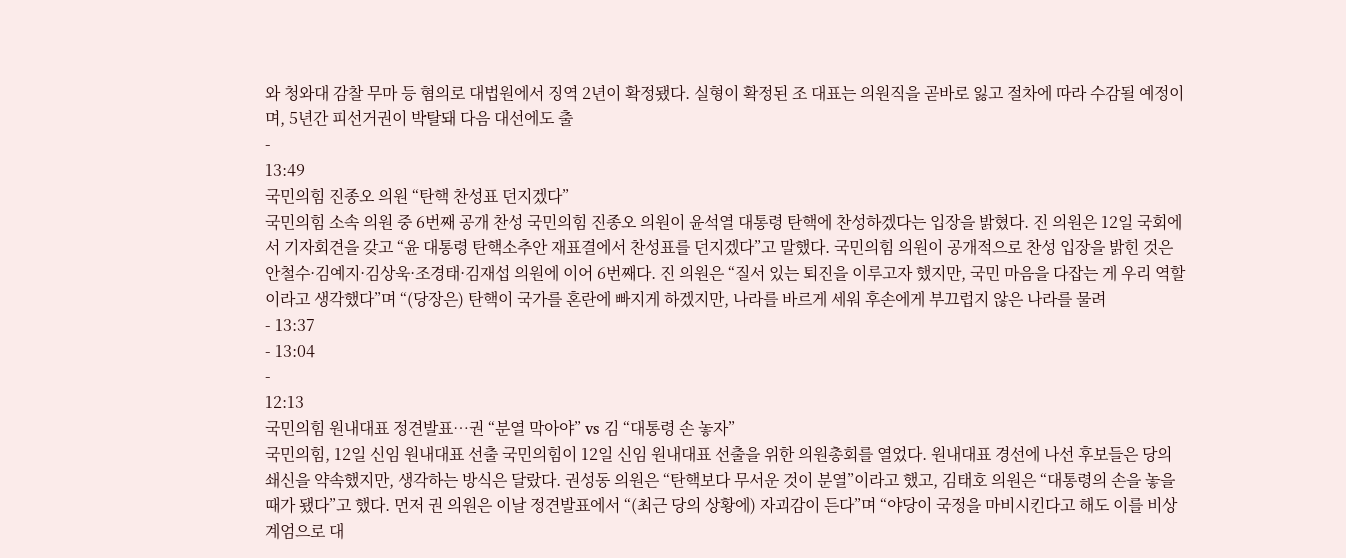와 청와대 감찰 무마 등 혐의로 대법원에서 징역 2년이 확정됐다. 실형이 확정된 조 대표는 의원직을 곧바로 잃고 절차에 따라 수감될 예정이며, 5년간 피선거권이 박탈돼 다음 대선에도 출
-
13:49
국민의힘 진종오 의원 “탄핵 찬성표 던지겠다”
국민의힘 소속 의원 중 6번째 공개 찬성 국민의힘 진종오 의원이 윤석열 대통령 탄핵에 찬성하겠다는 입장을 밝혔다. 진 의원은 12일 국회에서 기자회견을 갖고 “윤 대통령 탄핵소추안 재표결에서 찬성표를 던지겠다”고 말했다. 국민의힘 의원이 공개적으로 찬성 입장을 밝힌 것은 안철수·김예지·김상욱·조경태·김재섭 의원에 이어 6번째다. 진 의원은 “질서 있는 퇴진을 이루고자 했지만, 국민 마음을 다잡는 게 우리 역할이라고 생각했다”며 “(당장은) 탄핵이 국가를 혼란에 빠지게 하겠지만, 나라를 바르게 세워 후손에게 부끄럽지 않은 나라를 물려
- 13:37
- 13:04
-
12:13
국민의힘 원내대표 정견발표…권 “분열 막아야” vs 김 “대통령 손 놓자”
국민의힘, 12일 신임 원내대표 선출 국민의힘이 12일 신임 원내대표 선출을 위한 의원총회를 열었다. 원내대표 경선에 나선 후보들은 당의 쇄신을 약속했지만, 생각하는 방식은 달랐다. 권성동 의원은 “탄핵보다 무서운 것이 분열”이라고 했고, 김태호 의원은 “대통령의 손을 놓을 때가 됐다”고 했다. 먼저 권 의원은 이날 정견발표에서 “(최근 당의 상황에) 자괴감이 든다”며 “야당이 국정을 마비시킨다고 해도 이를 비상계엄으로 대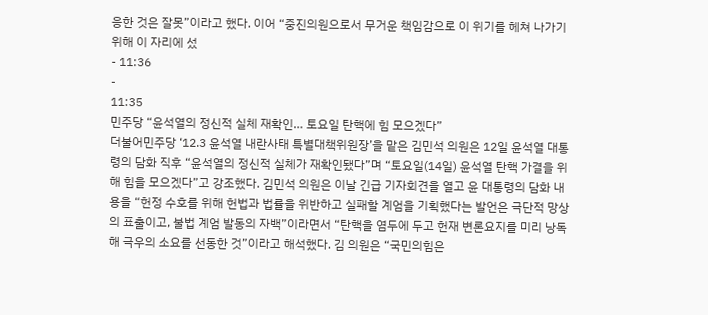응한 것은 잘못”이라고 했다. 이어 “중진의원으로서 무거운 책임감으로 이 위기를 헤쳐 나가기 위해 이 자리에 섰
- 11:36
-
11:35
민주당 “윤석열의 정신적 실체 재확인… 토요일 탄핵에 힘 모으겠다”
더불어민주당 ‘12.3 윤석열 내란사태 특별대책위원장’을 맡은 김민석 의원은 12일 윤석열 대통령의 담화 직후 “윤석열의 정신적 실체가 재확인됐다”며 “토요일(14일) 윤석열 탄핵 가결을 위해 힘을 모으겠다”고 강조했다. 김민석 의원은 이날 긴급 기자회견을 열고 윤 대통령의 담화 내용을 “헌정 수호를 위해 헌법과 법률을 위반하고 실패할 계엄을 기획했다는 발언은 극단적 망상의 표출이고, 불법 계엄 발동의 자백”이라면서 “탄핵을 염두에 두고 헌재 변론요지를 미리 낭독해 극우의 소요를 선동한 것”이라고 해석했다. 김 의원은 “국민의힘은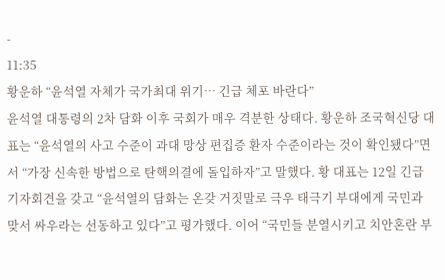-
11:35
황운하 “윤석열 자체가 국가최대 위기… 긴급 체포 바란다”
윤석열 대통령의 2차 담화 이후 국회가 매우 격분한 상태다. 황운하 조국혁신당 대표는 “윤석열의 사고 수준이 과대 망상 편집증 환자 수준이라는 것이 확인됐다”면서 “가장 신속한 방법으로 탄핵의결에 돌입하자”고 말했다. 황 대표는 12일 긴급 기자회견을 갖고 “윤석열의 담화는 온갖 거짓말로 극우 태극기 부대에게 국민과 맞서 싸우라는 선동하고 있다”고 평가했다. 이어 “국민들 분열시키고 치안혼란 부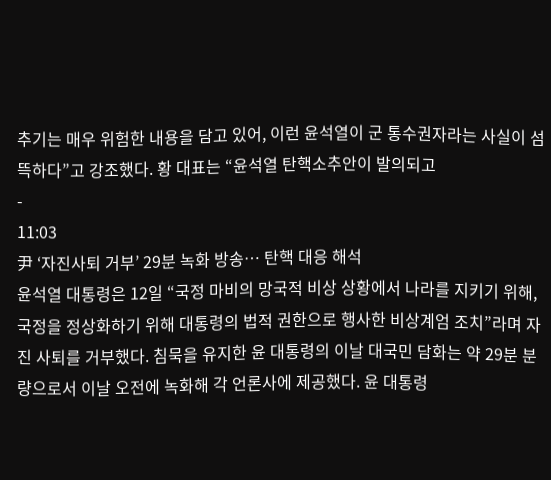추기는 매우 위험한 내용을 담고 있어, 이런 윤석열이 군 통수권자라는 사실이 섬뜩하다”고 강조했다. 황 대표는 “윤석열 탄핵소추안이 발의되고
-
11:03
尹 ‘자진사퇴 거부’ 29분 녹화 방송… 탄핵 대응 해석
윤석열 대통령은 12일 “국정 마비의 망국적 비상 상황에서 나라를 지키기 위해, 국정을 정상화하기 위해 대통령의 법적 권한으로 행사한 비상계엄 조치”라며 자진 사퇴를 거부했다. 침묵을 유지한 윤 대통령의 이날 대국민 담화는 약 29분 분량으로서 이날 오전에 녹화해 각 언론사에 제공했다. 윤 대통령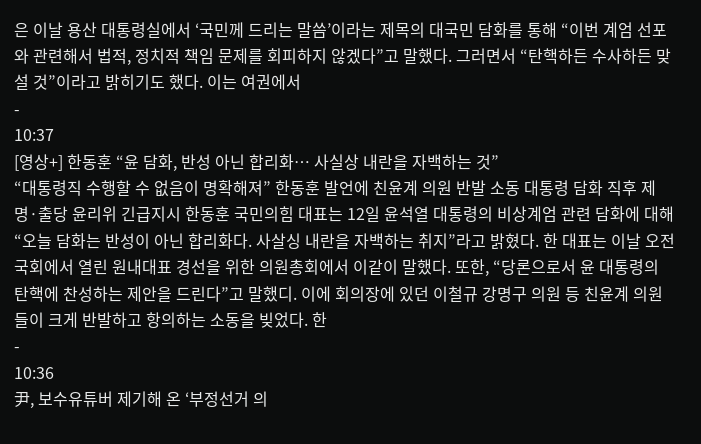은 이날 용산 대통령실에서 ‘국민께 드리는 말씀’이라는 제목의 대국민 담화를 통해 “이번 계엄 선포와 관련해서 법적, 정치적 책임 문제를 회피하지 않겠다”고 말했다. 그러면서 “탄핵하든 수사하든 맞설 것”이라고 밝히기도 했다. 이는 여권에서
-
10:37
[영상+] 한동훈 “윤 담화, 반성 아닌 합리화… 사실상 내란을 자백하는 것”
“대통령직 수행할 수 없음이 명확해져” 한동훈 발언에 친윤계 의원 반발 소동 대통령 담화 직후 제명·출당 윤리위 긴급지시 한동훈 국민의힘 대표는 12일 윤석열 대통령의 비상계엄 관련 담화에 대해 “오늘 담화는 반성이 아닌 합리화다. 사살싱 내란을 자백하는 취지”라고 밝혔다. 한 대표는 이날 오전 국회에서 열린 원내대표 경선을 위한 의원총회에서 이같이 말했다. 또한, “당론으로서 윤 대통령의 탄핵에 찬성하는 제안을 드린다”고 말했디. 이에 회의장에 있던 이철규 강명구 의원 등 친윤계 의원들이 크게 반발하고 항의하는 소동을 빚었다. 한
-
10:36
尹, 보수유튜버 제기해 온 ‘부정선거 의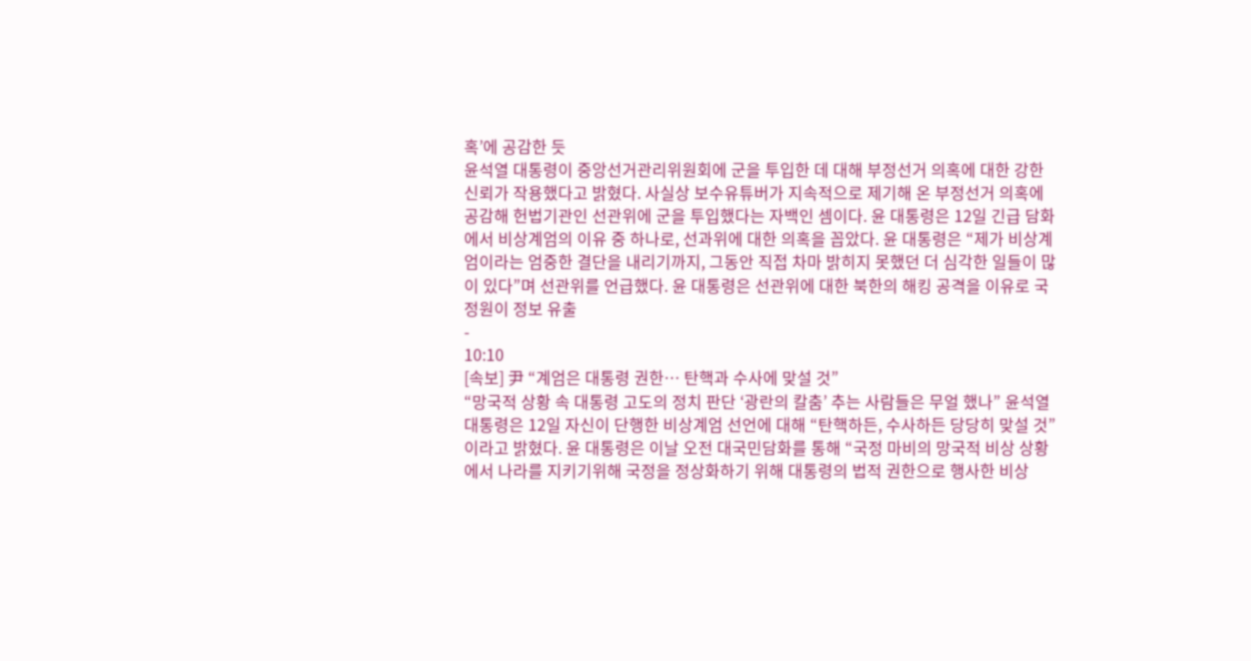혹’에 공감한 듯
윤석열 대통령이 중앙선거관리위원회에 군을 투입한 데 대해 부정선거 의혹에 대한 강한 신뢰가 작용했다고 밝혔다. 사실상 보수유튜버가 지속적으로 제기해 온 부정선거 의혹에 공감해 헌법기관인 선관위에 군을 투입했다는 자백인 셈이다. 윤 대통령은 12일 긴급 담화에서 비상계엄의 이유 중 하나로, 선과위에 대한 의혹을 꼽았다. 윤 대통령은 “제가 비상계엄이라는 엄중한 결단을 내리기까지, 그동안 직접 차마 밝히지 못했던 더 심각한 일들이 많이 있다”며 선관위를 언급했다. 윤 대통령은 선관위에 대한 북한의 해킹 공격을 이유로 국정원이 정보 유출
-
10:10
[속보] 尹 “계엄은 대통령 권한… 탄핵과 수사에 맞설 것”
“망국적 상황 속 대통령 고도의 정치 판단 ‘광란의 칼춤’ 추는 사람들은 무얼 했나” 윤석열 대통령은 12일 자신이 단행한 비상계엄 선언에 대해 “탄핵하든, 수사하든 당당히 맞설 것”이라고 밝혔다. 윤 대통령은 이날 오전 대국민담화를 통해 “국정 마비의 망국적 비상 상황에서 나라를 지키기위해 국정을 정상화하기 위해 대통령의 법적 권한으로 행사한 비상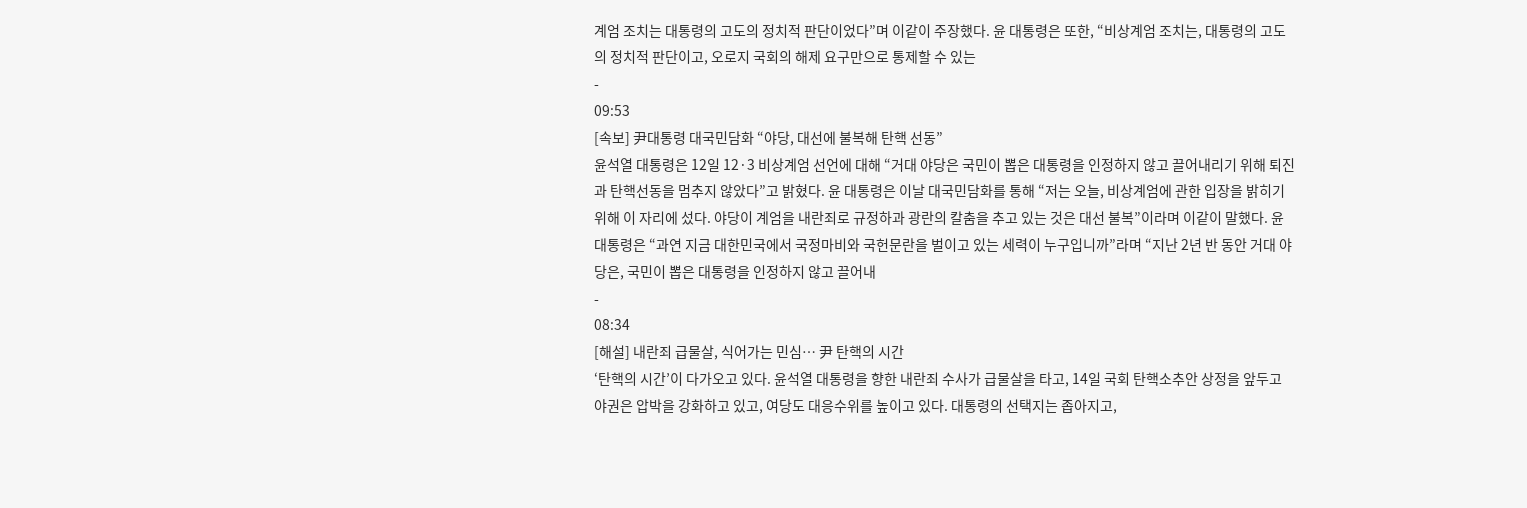계엄 조치는 대통령의 고도의 정치적 판단이었다”며 이같이 주장했다. 윤 대통령은 또한, “비상계엄 조치는, 대통령의 고도의 정치적 판단이고, 오로지 국회의 해제 요구만으로 통제할 수 있는
-
09:53
[속보] 尹대통령 대국민담화 “야당, 대선에 불복해 탄핵 선동”
윤석열 대통령은 12일 12·3 비상계엄 선언에 대해 “거대 야당은 국민이 뽑은 대통령을 인정하지 않고 끌어내리기 위해 퇴진과 탄핵선동을 멈추지 않았다”고 밝혔다. 윤 대통령은 이날 대국민담화를 통해 “저는 오늘, 비상계엄에 관한 입장을 밝히기 위해 이 자리에 섰다. 야당이 계엄을 내란죄로 규정하과 광란의 칼춤을 추고 있는 것은 대선 불복”이라며 이같이 말했다. 윤 대통령은 “과연 지금 대한민국에서 국정마비와 국헌문란을 벌이고 있는 세력이 누구입니까”라며 “지난 2년 반 동안 거대 야당은, 국민이 뽑은 대통령을 인정하지 않고 끌어내
-
08:34
[해설] 내란죄 급물살, 식어가는 민심… 尹 탄핵의 시간
‘탄핵의 시간’이 다가오고 있다. 윤석열 대통령을 향한 내란죄 수사가 급물살을 타고, 14일 국회 탄핵소추안 상정을 앞두고 야권은 압박을 강화하고 있고, 여당도 대응수위를 높이고 있다. 대통령의 선택지는 좁아지고,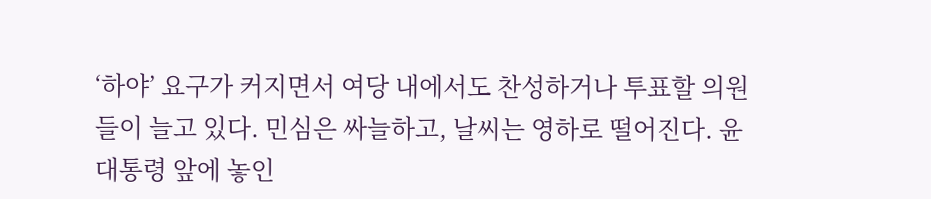‘하야’ 요구가 커지면서 여당 내에서도 찬성하거나 투표할 의원들이 늘고 있다. 민심은 싸늘하고, 날씨는 영하로 떨어진다. 윤 대통령 앞에 놓인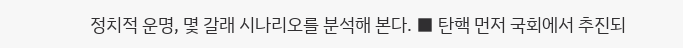정치적 운명, 몇 갈래 시나리오를 분석해 본다. ■ 탄핵 먼저 국회에서 추진되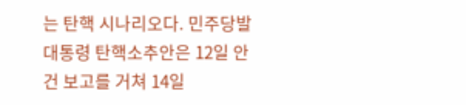는 탄핵 시나리오다. 민주당발 대통령 탄핵소추안은 12일 안건 보고를 거쳐 14일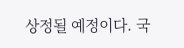상정될 예정이다. 국